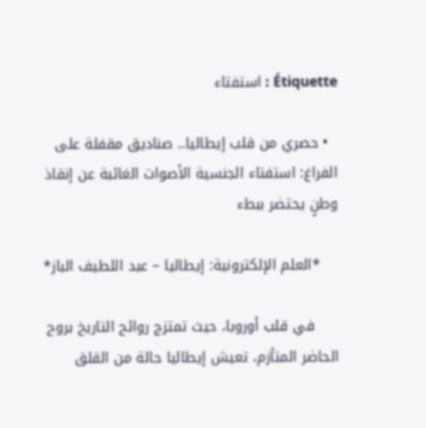Étiquette : استفتاء

  • حصري من قلب إيطاليا.. صناديق مقفلة على الفراغ: استفتاء الجنسية الأصوات الغائبة عن إنقاذ وطنٍ يحتضر ببطء

    *العلم الإلكترونية: إيطاليا – عبد اللطيف الباز*

     في قلب أوروبا، حيث تمتزج روائح التاريخ بروح الحاضر المتأزم، تعيش إيطاليا حالة من القلق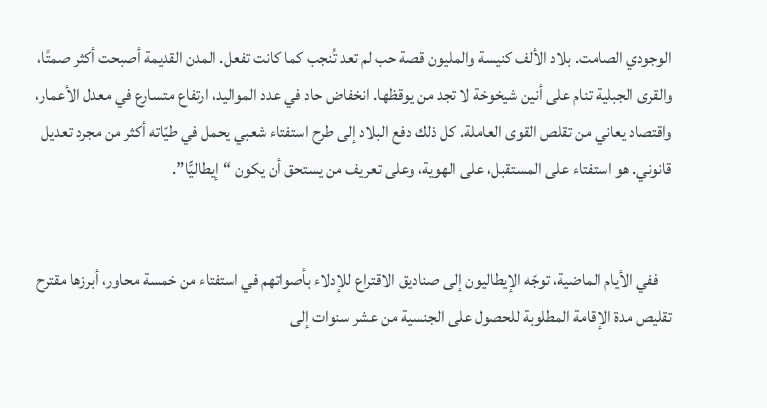الوجودي الصامت. بلاد الألف كنيسة والمليون قصة حب لم تعد تُنجب كما كانت تفعل. المدن القديمة أصبحت أكثر صمتًا، والقرى الجبلية تنام على أنين شيخوخة لا تجد من يوقظها. انخفاض حاد في عدد المواليد، ارتفاع متسارع في معدل الأعمار، واقتصاد يعاني من تقلص القوى العاملة. كل ذلك دفع البلاد إلى طرح استفتاء شعبي يحمل في طيّاته أكثر من مجرد تعديل قانوني. هو استفتاء على المستقبل، على الهوية، وعلى تعريف من يستحق أن يكون “إيطاليًّا”.


    ففي الأيام الماضية، توجّه الإيطاليون إلى صناديق الاقتراع للإدلاء بأصواتهم في استفتاء من خمسة محاور، أبرزها مقترح تقليص مدة الإقامة المطلوبة للحصول على الجنسية من عشر سنوات إلى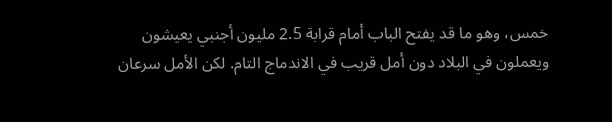خمس، وهو ما قد يفتح الباب أمام قرابة 2.5 مليون أجنبي يعيشون ويعملون في البلاد دون أمل قريب في الاندماج التام. لكن الأمل سرعان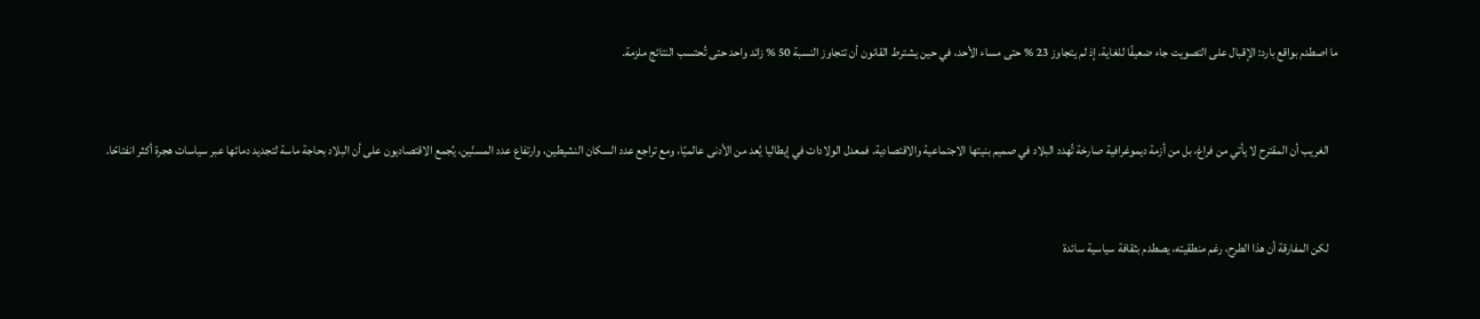ما اصطدم بواقع بارد: الإقبال على التصويت جاء ضعيفًا للغاية، إذ لم يتجاوز 23 % حتى مساء الأحد، في حين يشترط القانون أن تتجاوز النسبة 50 % زائد واحد حتى تُحتسب النتائج ملزمة.


    الغريب أن المقترح لا يأتي من فراغ، بل من أزمة ديموغرافية صارخة تُهدد البلاد في صميم بنيتها الاجتماعية والاقتصادية. فمعدل الولادات في إيطاليا يُعد من الأدنى عالميًا، ومع تراجع عدد السكان النشيطين، وارتفاع عدد المسنّين، يُجمع الاقتصاديون على أن البلاد بحاجة ماسة لتجديد دمائها عبر سياسات هجرة أكثر انفتاحًا.


    لكن المفارقة أن هذا الطرح، رغم منطقيته، يصطدم بثقافة سياسية سائدة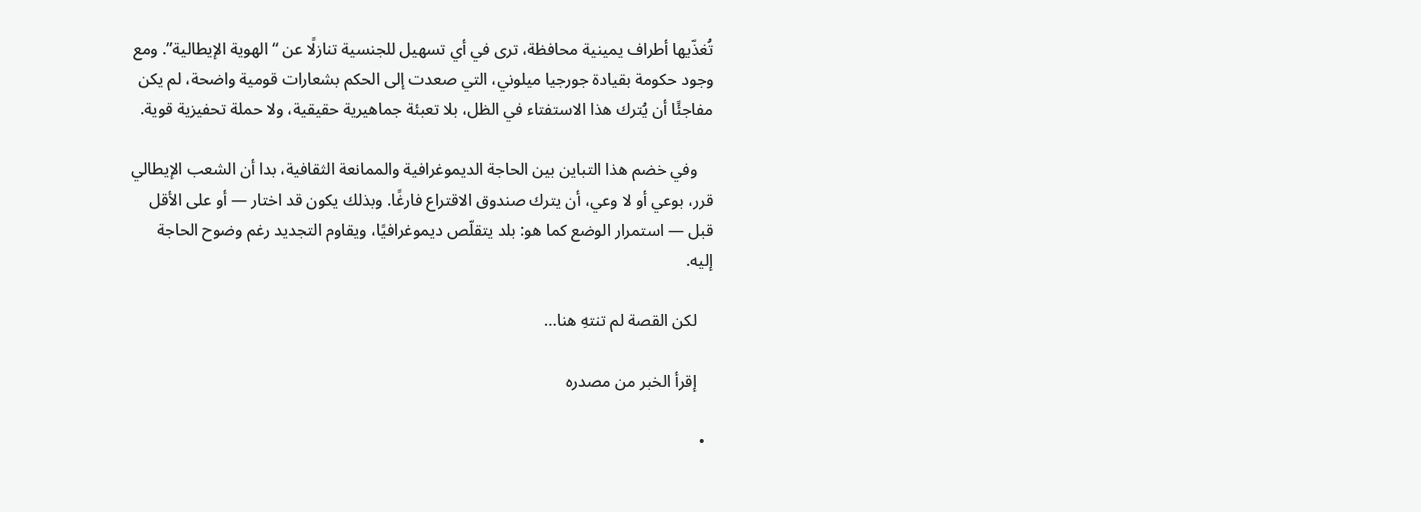تُغذّيها أطراف يمينية محافظة، ترى في أي تسهيل للجنسية تنازلًا عن “الهوية الإيطالية”. ومع وجود حكومة بقيادة جورجيا ميلوني، التي صعدت إلى الحكم بشعارات قومية واضحة، لم يكن مفاجئًا أن يُترك هذا الاستفتاء في الظل، بلا تعبئة جماهيرية حقيقية، ولا حملة تحفيزية قوية.

    وفي خضم هذا التباين بين الحاجة الديموغرافية والممانعة الثقافية، بدا أن الشعب الإيطالي قرر، بوعي أو لا وعي، أن يترك صندوق الاقتراع فارغًا. وبذلك يكون قد اختار — أو على الأقل قبل — استمرار الوضع كما هو: بلد يتقلّص ديموغرافيًا، ويقاوم التجديد رغم وضوح الحاجة إليه.

    لكن القصة لم تنتهِ هنا…

    إقرأ الخبر من مصدره

  •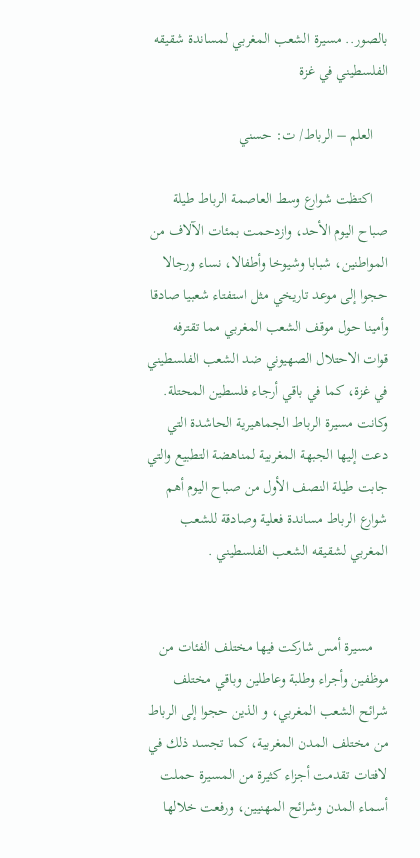بالصور.. مسيرة الشعب المغربي لمساندة شقيقه الفلسطيني في غزة

    العلم – الرباط/ ت: حسني

    اكتظت شوارع وسط العاصمة الرباط طيلة صباح اليوم الأحد، وازدحمت بمئات الآلاف من المواطنين، شبابا وشيوخا وأطفالا، نساء ورجالا حجوا إلى موعد تاريخي مثل استفتاء شعبيا صادقا وأمينا حول موقف الشعب المغربي مما تقترفه قوات الاحتلال الصهيوني ضد الشعب الفلسطيني في غزة، كما في باقي أرجاء فلسطين المحتلة. وكانت مسيرة الرباط الجماهيرية الحاشدة التي دعت إليها الجبهة المغربية لمناهضة التطبيع والتي جابت طيلة النصف الأول من صباح اليوم أهم شوارع الرباط مساندة فعلية وصادقة للشعب المغربي لشقيقه الشعب الفلسطيني .


    مسيرة أمس شاركت فيها مختلف الفئات من موظفين وأجراء وطلبة وعاطلين وباقي مختلف شرائح الشعب المغربي، و الذين حجوا إلى الرباط من مختلف المدن المغربية، كما تجسد ذلك في لافتات تقدمت أجزاء كثيرة من المسيرة حملت أسماء المدن وشرائح المهنيين، ورفعت خلالها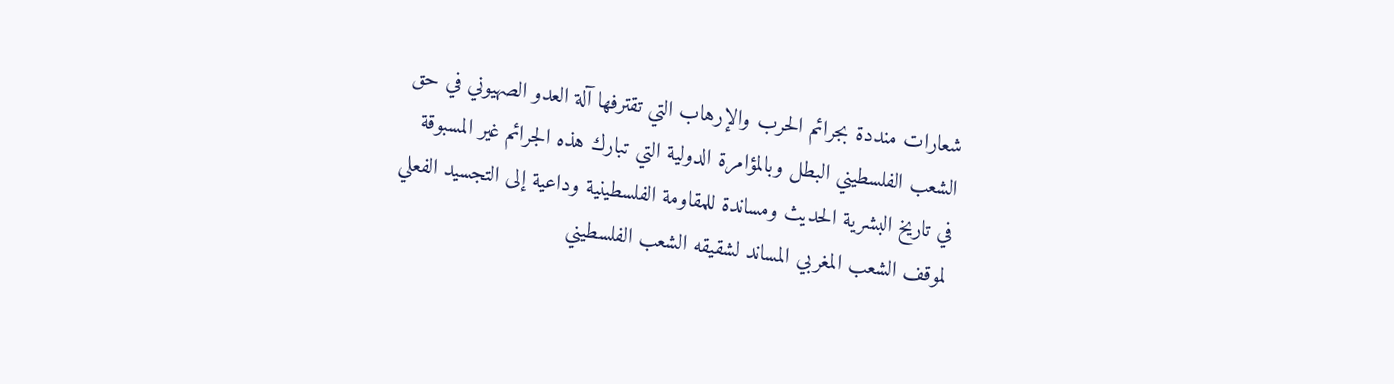شعارات منددة بجرائم الحرب والإرهاب التي تقترفها آلة العدو الصهيوني في حق الشعب الفلسطيني البطل وبالمؤامرة الدولية التي تبارك هذه الجرائم غير المسبوقة في تاريخ البشرية الحديث ومساندة للمقاومة الفلسطينية وداعية إلى التجسيد الفعلي لموقف الشعب المغربي المساند لشقيقه الشعب الفلسطيني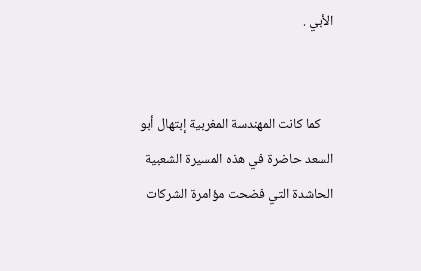الأبي .


    كما كانت المهندسة المغربية إبتهال أبو السعد حاضرة في هذه المسيرة الشعبية الحاشدة التي فضحت مؤامرة الشركات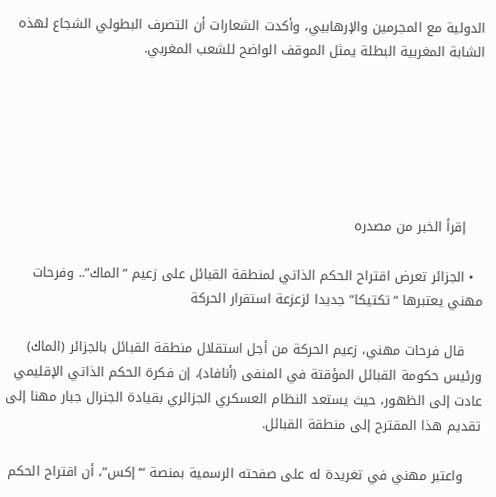الدولية مع المجرمين والإرهابيي، وأكدت الشعارات أن التصرف البطولي الشجاع لهذه الشابة المغربية البطلة يمثل الموقف الواضح للشعب المغربي.






    إقرأ الخبر من مصدره

  • الجزائر تعرض اقتراح الحكم الذاتي لمنطقة القبائل على زعيم “الماك”.. وفرحات مهني يعتبرها “تكتيكا” جديدا لزعزعة استقرار الحركة

    قال فرحات مهني، زعيم الحركة من أجل استقلال منطقة القبائل بالجزائر (الماك) ورئيس حكومة القبائل المؤقتة في المنفى (أنافاد)، إن فكرة الحكم الذاتي الإقليمي عادت إلى الظهور، حيث يستعد النظام العسكري الجزائري بقيادة الجنرال جبار مهنا إلى تقديم هذا المقترح إلى منطقة القبائل.

    واعتبر مهني في تغريدة له على صفحته الرسمية بمنصة “‘إكس”، أن اقتراح الحكم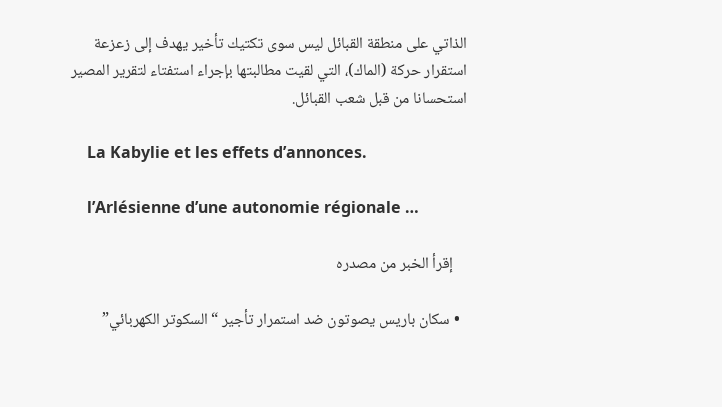الذاتي على منطقة القبائل ليس سوى تكتيك تأخير يهدف إلى زعزعة استقرار حركة (الماك)، التي لقيت مطالبتها بإجراء استفتاء لتقرير المصير استحسانا من قبل شعب القبائل.

    La Kabylie et les effets d’annonces.

    l’Arlésienne d’une autonomie régionale …

    إقرأ الخبر من مصدره

  • سكان باريس يصوتون ضد استمرار تأجير “السكوتر الكهربائي”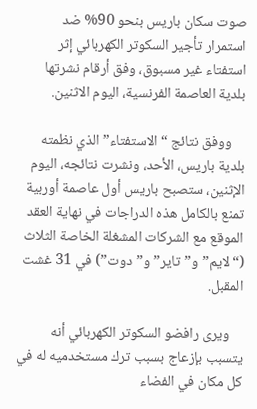صوت سكان باريس بنحو 90% ضد استمرار تأجير السكوتر الكهربائي إثر استفتاء غير مسبوق، وفق أرقام نشرتها بلدية العاصمة الفرنسية، اليوم الاثنين.

    ووفق نتائج “الاستفتاء” الذي نظمته بلدية باريس، الأحد، ونشرت نتائجه، اليوم الإثنين، ستصبح باريس أول عاصمة أوربية تمنع بالكامل هذه الدراجات في نهاية العقد الموقع مع الشركات المشغلة الخاصة الثلاث (“لايم” و”تاير” و”دوت”) في 31 غشت المقبل.

    ويرى رافضو السكوتر الكهربائي أنه يتسبب بإزعاج بسبب ترك مستخدميه له في كل مكان في الفضاء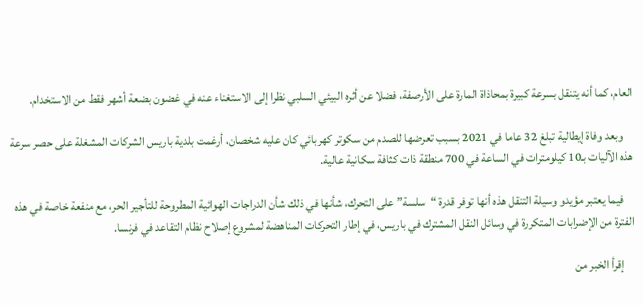العام، كما أنه يتنقل بسرعة كبيرة بمحاذاة المارة على الأرصفة، فضلا عن أثره البيئي السلبي نظرا إلى الاستغناء عنه في غضون بضعة أشهر فقط من الاستخدام.

    وبعد وفاة إيطالية تبلغ 32 عاما في 2021 بسبب تعرضها للصدم من سكوتر كهربائي كان عليه شخصان، أرغمت بلدية باريس الشركات المشغلة على حصر سرعة هذه الآليات بـ10 كيلومترات في الساعة في 700 منطقة ذات كثافة سكانية عالية.

    فيما يعتبر مؤيدو وسيلة التنقل هذه أنها توفر قدرة “سلسة” على التحرك، شأنها في ذلك شأن الدراجات الهوائية المطروحة للتأجير الحر، مع منفعة خاصة في هذه الفترة من الإضرابات المتكررة في وسائل النقل المشترك في باريس، في إطار التحركات المناهضة لمشروع إصلاح نظام التقاعد في فرنسا.

    إقرأ الخبر من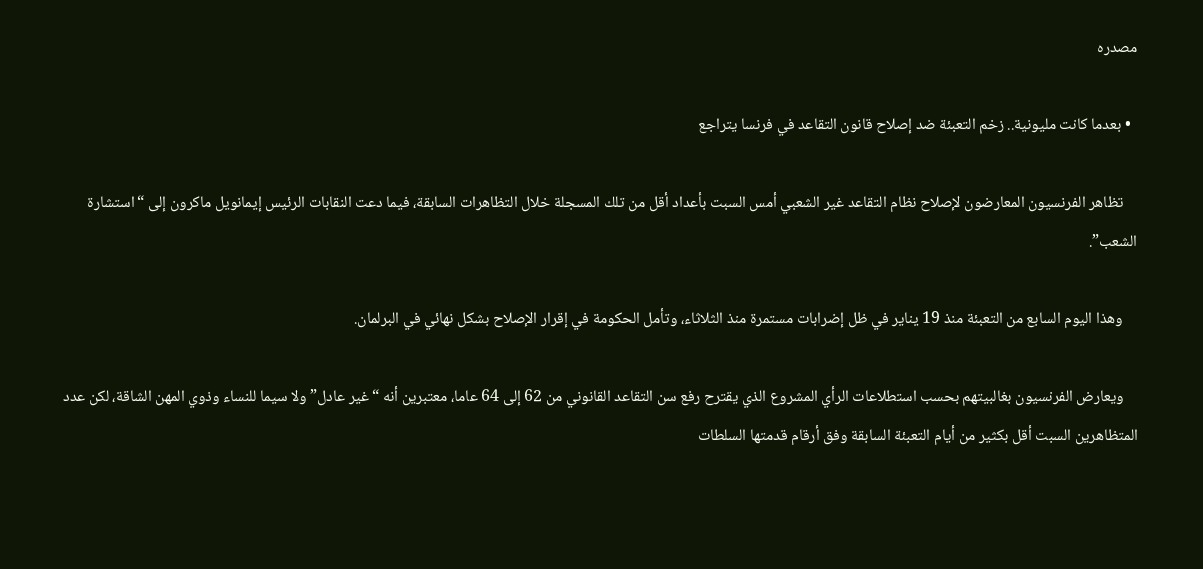مصدره

  • بعدما كانت مليونية.. زخم التعبئة ضد إصلاح قانون التقاعد في فرنسا يتراجع

    تظاهر الفرنسيون المعارضون لإصلاح نظام التقاعد غير الشعبي أمس السبت بأعداد أقل من تلك المسجلة خلال التظاهرات السابقة، فيما دعت النقابات الرئيس إيمانويل ماكرون إلى “استشارة الشعب”.

    وهذا اليوم السابع من التعبئة منذ 19 يناير في ظل إضرابات مستمرة منذ الثلاثاء، وتأمل الحكومة في إقرار الإصلاح بشكل نهائي في البرلمان.

    ويعارض الفرنسيون بغالبيتهم بحسب استطلاعات الرأي المشروع الذي يقترح رفع سن التقاعد القانوني من 62 إلى 64 عاما، معتبرين أنه “غير عادل” ولا سيما للنساء وذوي المهن الشاقة، لكن عدد المتظاهرين السبت أقل بكثير من أيام التعبئة السابقة وفق أرقام قدمتها السلطات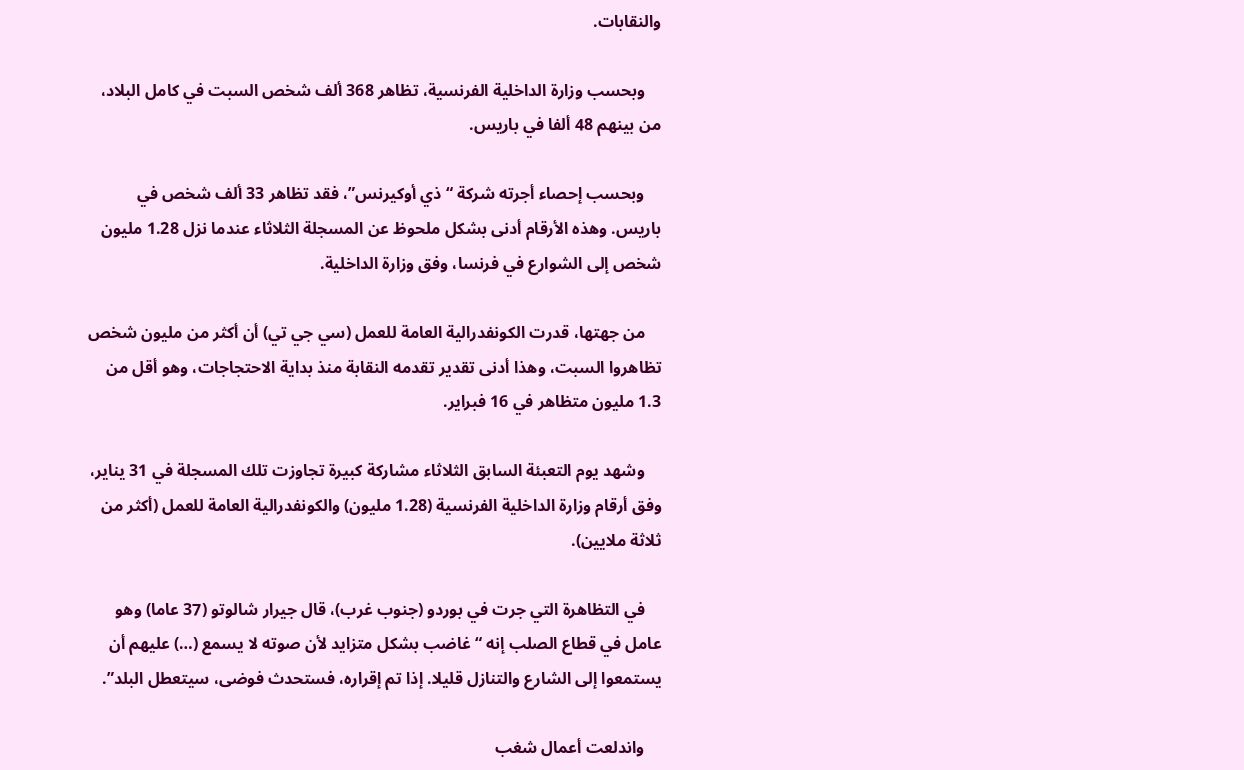والنقابات.

    وبحسب وزارة الداخلية الفرنسية، تظاهر 368 ألف شخص السبت في كامل البلاد، من بينهم 48 ألفا في باريس.

    وبحسب إحصاء أجرته شركة “ذي أوكيرنس”، فقد تظاهر 33 ألف شخص في باريس. وهذه الأرقام أدنى بشكل ملحوظ عن المسجلة الثلاثاء عندما نزل 1.28 مليون شخص إلى الشوارع في فرنسا، وفق وزارة الداخلية.

    من جهتها، قدرت الكونفدرالية العامة للعمل (سي جي تي) أن أكثر من مليون شخص تظاهروا السبت، وهذا أدنى تقدير تقدمه النقابة منذ بداية الاحتجاجات، وهو أقل من 1.3 مليون متظاهر في 16 فبراير.

    وشهد يوم التعبئة السابق الثلاثاء مشاركة كبيرة تجاوزت تلك المسجلة في 31 يناير، وفق أرقام وزارة الداخلية الفرنسية (1.28 مليون) والكونفدرالية العامة للعمل (أكثر من ثلاثة ملايين).

    في التظاهرة التي جرت في بوردو (جنوب غرب)، قال جيرار شالوتو (37 عاما) وهو عامل في قطاع الصلب إنه “غاضب بشكل متزايد لأن صوته لا يسمع (…) عليهم أن يستمعوا إلى الشارع والتنازل قليلا. إذا تم إقراره، فستحدث فوضى، سيتعطل البلد”.

    واندلعت أعمال شغب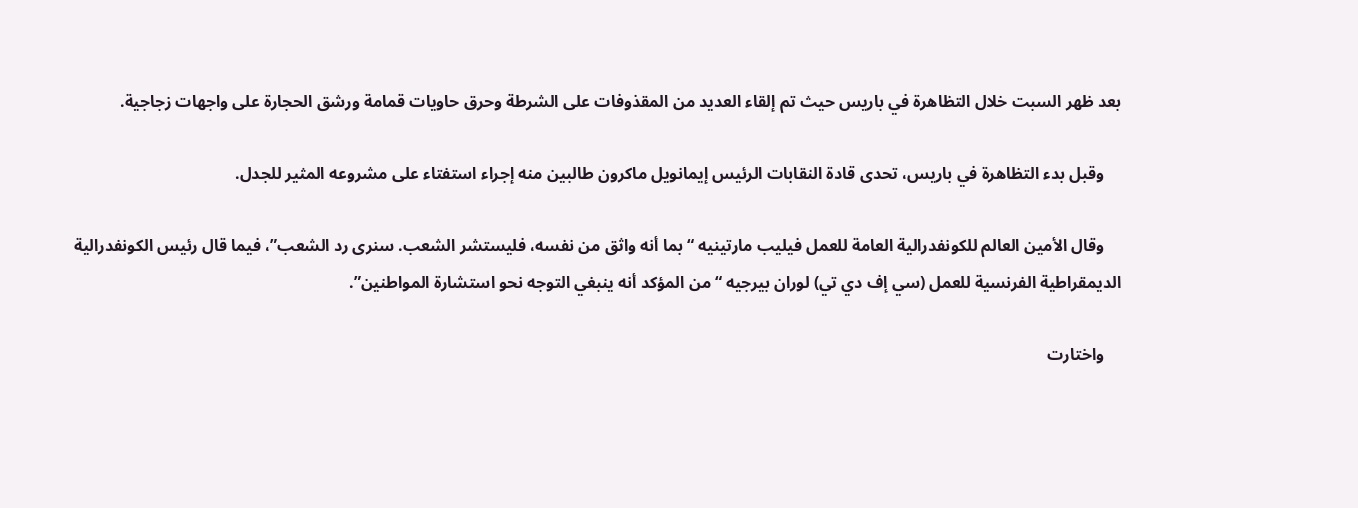بعد ظهر السبت خلال التظاهرة في باريس حيث تم إلقاء العديد من المقذوفات على الشرطة وحرق حاويات قمامة ورشق الحجارة على واجهات زجاجية.

    وقبل بدء التظاهرة في باريس، تحدى قادة النقابات الرئيس إيمانويل ماكرون طالبين منه إجراء استفتاء على مشروعه المثير للجدل.

    وقال الأمين العالم للكونفدرالية العامة للعمل فيليب مارتينيه “بما أنه واثق من نفسه، فليستشر الشعب. سنرى رد الشعب”، فيما قال رئيس الكونفدرالية الديمقراطية الفرنسية للعمل (سي إف دي تي) لوران بيرجيه “من المؤكد أنه ينبغي التوجه نحو استشارة المواطنين”.

    واختارت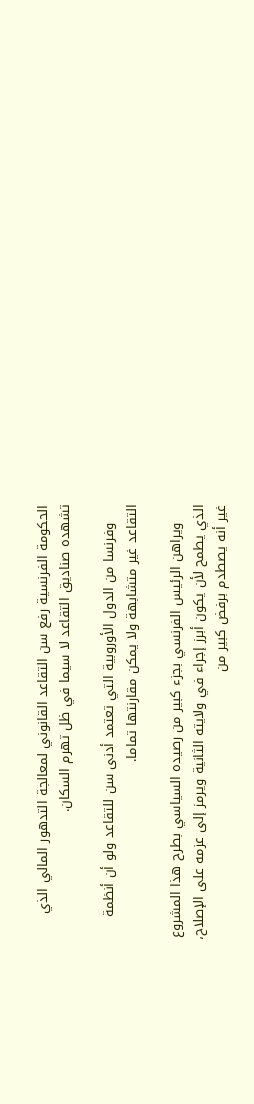الحكومة الفرنسية رفع سن التقاعد القانوني لمعالجة التدهور المالي الذي تشهده صناديق التقاعد لا سيما في ظل تهرم السكان.

    وفرنسا من الدول الأوروبية التي تعتمد أدنى سن للتقاعد ولو أن أنظمة التقاعد غير متشابهة ولا يمكن مقارنتها تماما.

    ويراهن الرئيس الفرنسي بجزء كبير من رصيده السياسي بطرح هذا المشروع الذي يطمح لأن يكون أبرز إجراء في ولايته الثانية ويرمز إلى عزمه على الإصلاح، غير أنه يصطدم برفض كبير من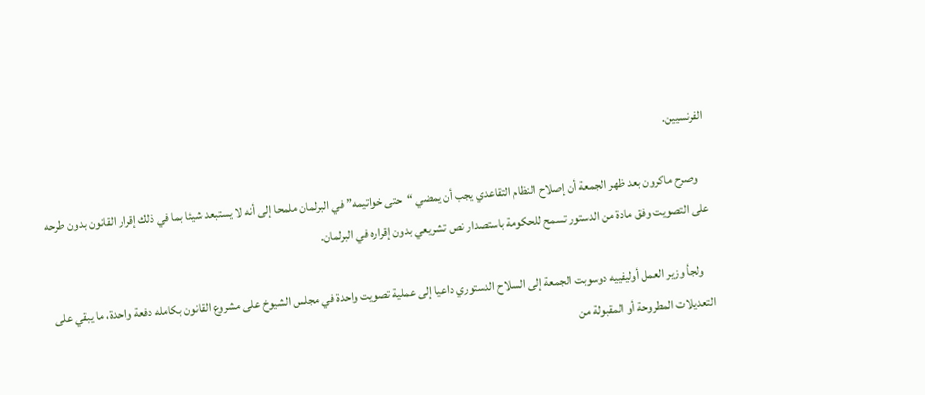الفرنسيين.

    وصرح ماكرون بعد ظهر الجمعة أن إصلاح النظام التقاعدي يجب أن يمضي “حتى خواتيمه” في البرلمان ملمحا إلى أنه لا يستبعد شيئا بما في ذلك إقرار القانون بدون طرحه على التصويت وفق مادة من الدستور تسمح للحكومة باستصدار نص تشريعي بدون إقراره في البرلمان.

    ولجأ وزير العمل أوليفييه دوسوبت الجمعة إلى السلاح الدستوري داعيا إلى عملية تصويت واحدة في مجلس الشيوخ على مشروع القانون بكامله دفعة واحدة، ما يبقي على التعديلات المطروحة أو المقبولة من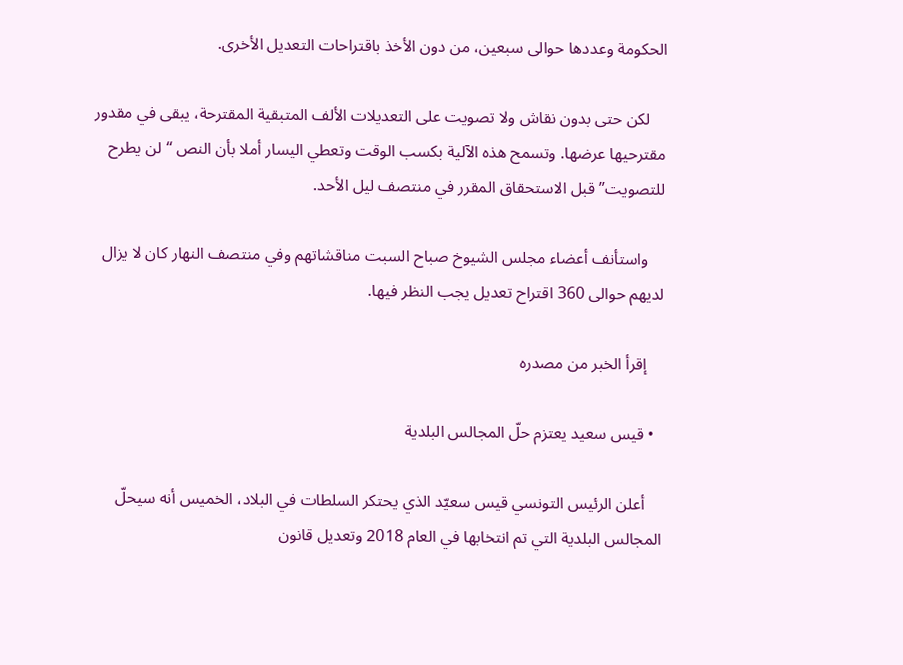الحكومة وعددها حوالى سبعين، من دون الأخذ باقتراحات التعديل الأخرى.

    لكن حتى بدون نقاش ولا تصويت على التعديلات الألف المتبقية المقترحة، يبقى في مقدور مقترحيها عرضها. وتسمح هذه الآلية بكسب الوقت وتعطي اليسار أملا بأن النص “لن يطرح للتصويت” قبل الاستحقاق المقرر في منتصف ليل الأحد.

    واستأنف أعضاء مجلس الشيوخ صباح السبت مناقشاتهم وفي منتصف النهار كان لا يزال لديهم حوالى 360 اقتراح تعديل يجب النظر فيها.

    إقرأ الخبر من مصدره

  • قيس سعيد يعتزم حلّ المجالس البلدية

    أعلن الرئيس التونسي قيس سعيّد الذي يحتكر السلطات في البلاد، الخميس أنه سيحلّ المجالس البلدية التي تم انتخابها في العام 2018 وتعديل قانون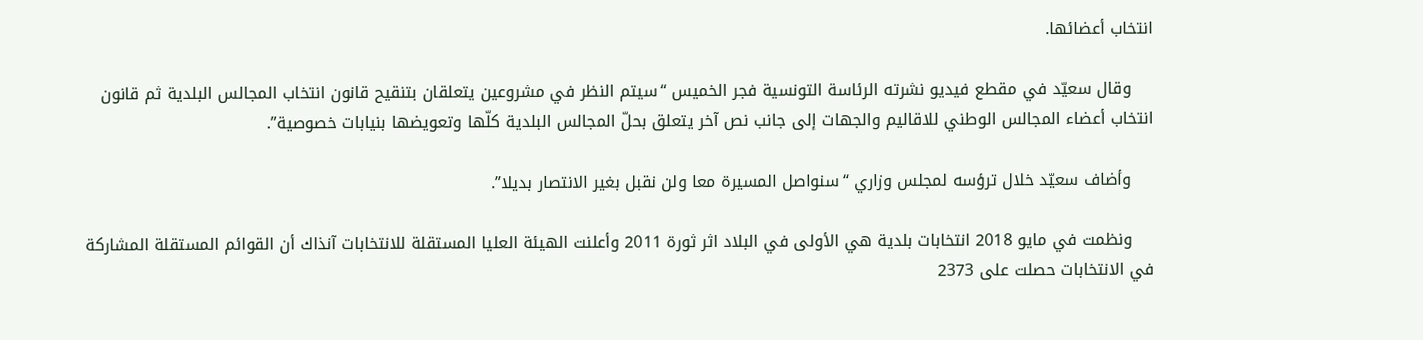انتخاب أعضائها.

    وقال سعيّد في مقطع فيديو نشرته الرئاسة التونسية فجر الخميس “سيتم النظر في مشروعين يتعلقان بتنقيح قانون انتخاب المجالس البلدية ثم قانون انتخاب أعضاء المجالس الوطني للاقاليم والجهات إلى جانب نص آخر يتعلق بحلّ المجالس البلدية كلّها وتعويضها بنيابات خصوصية”.

    وأضاف سعيّد خلال ترؤسه لمجلس وزاري “سنواصل المسيرة معا ولن نقبل بغير الانتصار بديلا”.

    ونظمت في مايو 2018 انتخابات بلدية هي الأولى في البلاد اثر ثورة 2011 وأعلنت الهيئة العليا المستقلة للانتخابات آنذاك أن القوائم المستقلة المشاركة في الانتخابات حصلت على 2373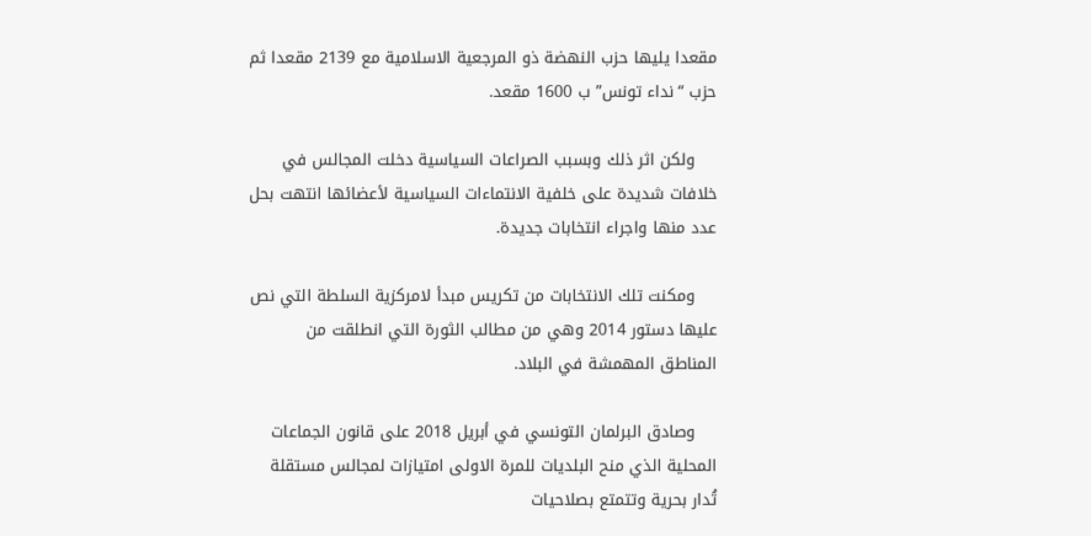مقعدا يليها حزب النهضة ذو المرجعية الاسلامية مع 2139 مقعدا ثم حزب “نداء تونس” ب 1600 مقعد.

    ولكن اثر ذلك وبسبب الصراعات السياسية دخلت المجالس في خلافات شديدة على خلفية الانتماءات السياسية لأعضائها انتهت بحل عدد منها واجراء انتخابات جديدة.

    ومكنت تلك الانتخابات من تكريس مبدأ لامركزية السلطة التي نص عليها دستور 2014 وهي من مطالب الثورة التي انطلقت من المناطق المهمشة في البلاد.

    وصادق البرلمان التونسي في أبريل 2018 على قانون الجماعات المحلية الذي منح البلديات للمرة الاولى امتيازات لمجالس مستقلة تُدار بحرية وتتمتع بصلاحيات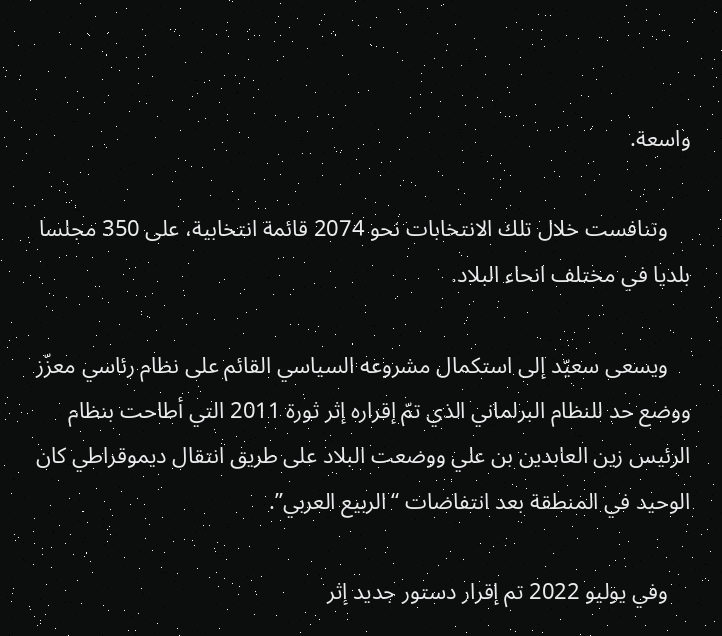واسعة.

    وتنافست خلال تلك الانتخابات نحو 2074 قائمة انتخابية، على 350 مجلسا بلديا في مختلف انحاء البلاد.

    ويسعى سعيّد إلى استكمال مشروعه السياسي القائم على نظام رئاسي معزّز ووضع حد للنظام البرلماني الذي تمّ إقراره إثر ثورة 2011 التي أطاحت بنظام الرئيس زين العابدين بن علي ووضعت البلاد على طريق انتقال ديموقراطي كان الوحيد في المنطقة بعد انتفاضات “الربيع العربي”.

    وفي يوليو 2022 تم إقرار دستور جديد إثر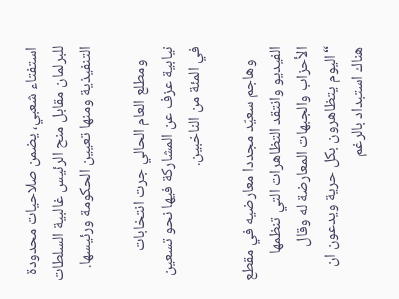استفتاء شعبي، يضمن صلاحيات محدودة للبرلمان مقابل منح الرئيس غالبية السلطات التنفيذية ومنها تعيين الحكومة ورئيسها.

    ومطلع العام الحالي جرت انتخابات نيابية عزف عن المشاركة فيها نحو تسعين في المئة من الناخبين.

    وهاجم سعيّد مجددا معارضيه في مقطع الفيديو وانتقد التظاهرات التي تنظمها الأحزاب والجبهات المعارضة له وقال “اليوم يتظاهرون بكل حرية ويدعون ان هناك استبداد بالرغم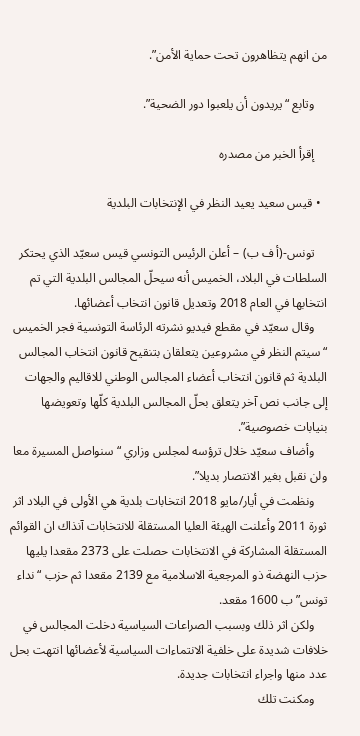من انهم يتظاهرون تحت حماية الأمن”.

    وتابع “يريدون أن يلعبوا دور الضحية”.

    إقرأ الخبر من مصدره

  • قيس سعيد يعيد النظر في الإنتخابات البلدية

    تونس-(أ ف ب) – أعلن الرئيس التونسي قيس سعيّد الذي يحتكر السلطات في البلاد، الخميس أنه سيحلّ المجالس البلدية التي تم انتخابها في العام 2018 وتعديل قانون انتخاب أعضائها.
    وقال سعيّد في مقطع فيديو نشرته الرئاسة التونسية فجر الخميس “سيتم النظر في مشروعين يتعلقان بتنقيح قانون انتخاب المجالس البلدية ثم قانون انتخاب أعضاء المجالس الوطني للاقاليم والجهات إلى جانب نص آخر يتعلق بحلّ المجالس البلدية كلّها وتعويضها بنيابات خصوصية”.
    وأضاف سعيّد خلال ترؤسه لمجلس وزاري “سنواصل المسيرة معا ولن نقبل بغير الانتصار بديلا”.
    ونظمت في أيار/مايو 2018 انتخابات بلدية هي الأولى في البلاد اثر ثورة 2011 وأعلنت الهيئة العليا المستقلة للانتخابات آنذاك ان القوائم المستقلة المشاركة في الانتخابات حصلت على 2373 مقعدا يليها حزب النهضة ذو المرجعية الاسلامية مع 2139 مقعدا ثم حزب “نداء تونس” ب 1600 مقعد.
    ولكن اثر ذلك وبسبب الصراعات السياسية دخلت المجالس في خلافات شديدة على خلفية الانتماءات السياسية لأعضائها انتهت بحل عدد منها واجراء انتخابات جديدة.
    ومكنت تلك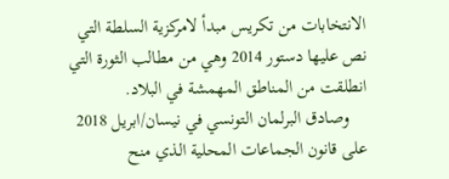الانتخابات من تكريس مبدأ لامركزية السلطة التي نص عليها دستور 2014 وهي من مطالب الثورة التي انطلقت من المناطق المهمشة في البلاد.
    وصادق البرلمان التونسي في نيسان/ابريل 2018 على قانون الجماعات المحلية الذي منح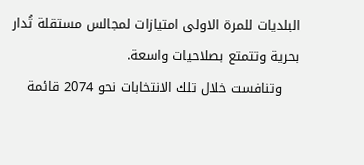البلديات للمرة الاولى امتيازات لمجالس مستقلة تُدار بحرية وتتمتع بصلاحيات واسعة.
    وتنافست خلال تلك الانتخابات نحو 2074 قائمة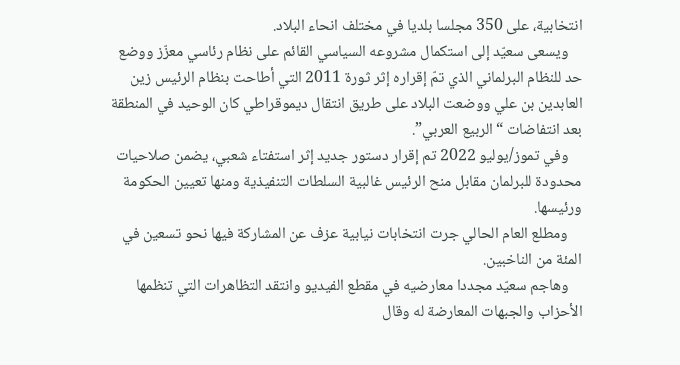انتخابية، على 350 مجلسا بلديا في مختلف انحاء البلاد.
    ويسعى سعيّد إلى استكمال مشروعه السياسي القائم على نظام رئاسي معزّز ووضع حد للنظام البرلماني الذي تمّ إقراره إثر ثورة 2011 التي أطاحت بنظام الرئيس زين العابدين بن علي ووضعت البلاد على طريق انتقال ديموقراطي كان الوحيد في المنطقة بعد انتفاضات “الربيع العربي”.
    وفي تموز/يوليو 2022 تم إقرار دستور جديد إثر استفتاء شعبي، يضمن صلاحيات محدودة للبرلمان مقابل منح الرئيس غالبية السلطات التنفيذية ومنها تعيين الحكومة ورئيسها.
    ومطلع العام الحالي جرت انتخابات نيابية عزف عن المشاركة فيها نحو تسعين في المئة من الناخبين.
    وهاجم سعيّد مجددا معارضيه في مقطع الفيديو وانتقد التظاهرات التي تنظمها الأحزاب والجبهات المعارضة له وقال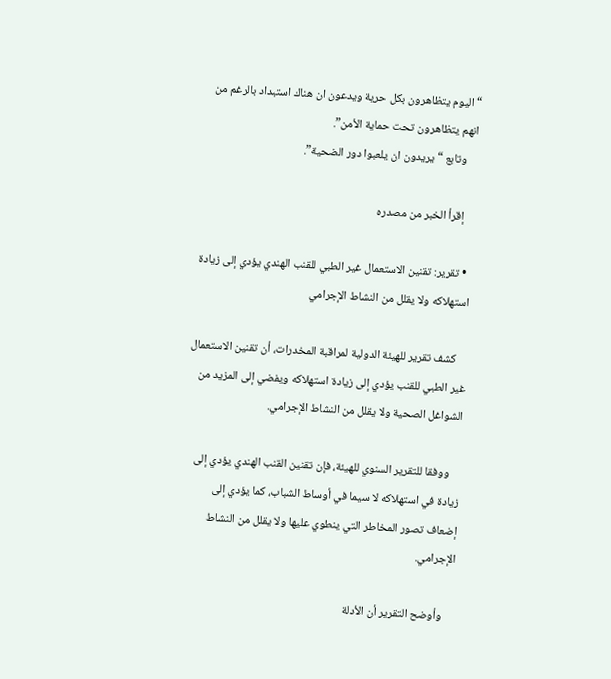“اليوم يتظاهرون بكل حرية ويدعون ان هناك استبداد بالرغم من انهم يتظاهرون تحت حماية الأمن”.
    وتابع “يريدون ان يلعبوا دور الضحية”.

    إقرأ الخبر من مصدره

  • تقرير: تقنين الاستعمال غير الطبي للقنب الهندي يؤدي إلى زيادة استهلاكه ولا يقلل من النشاط الإجرامي

    كشف تقرير للهيئة الدولية لمراقبة المخدرات، أن تقنين الاستعمال غير الطبي للقنب يؤدي إلى زيادة استهلاكه ويفضي إلى المزيد من الشواغل الصحية ولا يقلل من النشاط الإجرامي.

    ووفقا للتقرير السنوي للهيئة، فإن تقنين القنب الهندي يؤدي إلى زيادة في استهلاكه لا سيما في أوساط الشباب، كما يؤدي إلى إضعاف تصور المخاطر التي ينطوي عليها ولا يقلل من النشاط الإجرامي.

    وأوضح التقرير أن الأدلة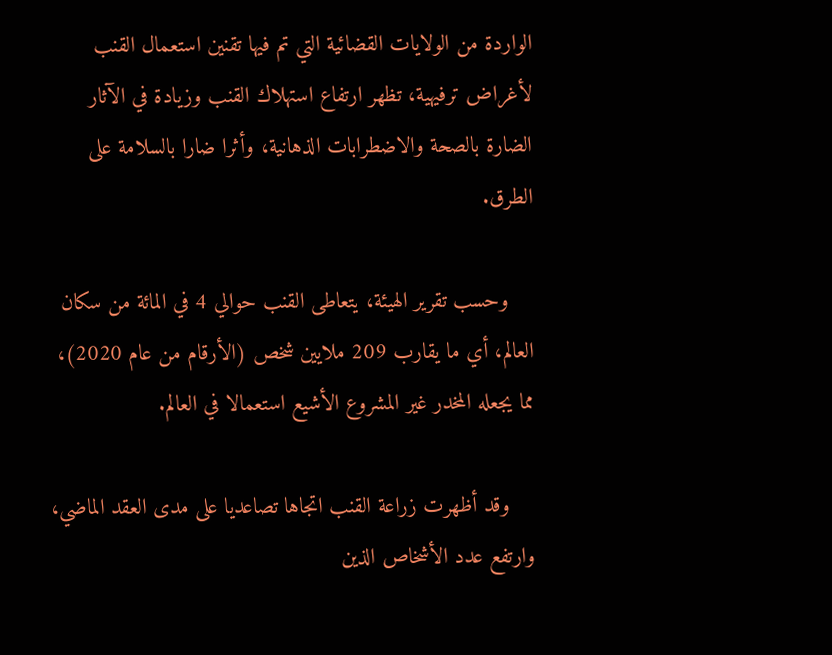الواردة من الولايات القضائية التي تم فيها تقنين استعمال القنب لأغراض ترفيهية، تظهر ارتفاع استهلاك القنب وزيادة في الآثار الضارة بالصحة والاضطرابات الذهانية، وأثرا ضارا بالسلامة على الطرق.

    وحسب تقرير الهيئة، يتعاطى القنب حوالي 4 في المائة من سكان العالم، أي ما يقارب 209 ملايين شخص (الأرقام من عام 2020)، مما يجعله المخدر غير المشروع الأشيع استعمالا في العالم.

    وقد أظهرت زراعة القنب اتجاها تصاعديا على مدى العقد الماضي، وارتفع عدد الأشخاص الذين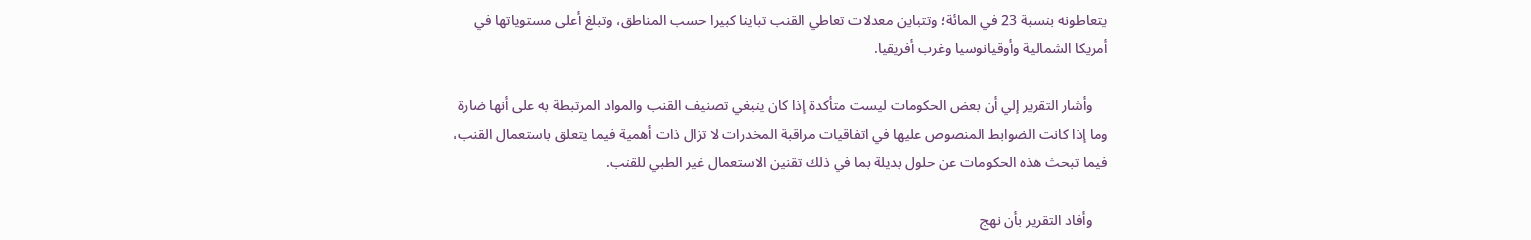يتعاطونه بنسبة 23 في المائة؛ وتتباين معدلات تعاطي القنب تباينا كبيرا حسب المناطق، وتبلغ أعلى مستوياتها في أمريكا الشمالية وأوقيانوسيا وغرب أفريقيا.

    وأشار التقرير إلي أن بعض الحكومات ليست متأكدة إذا كان ينبغي تصنيف القنب والمواد المرتبطة به على أنها ضارة وما إذا كانت الضوابط المنصوص عليها في اتفاقيات مراقبة المخدرات لا تزال ذات أهمية فيما يتعلق باستعمال القنب، فيما تبحث هذه الحكومات عن حلول بديلة بما في ذلك تقنين الاستعمال غير الطبي للقنب.

    وأفاد التقرير بأن نهج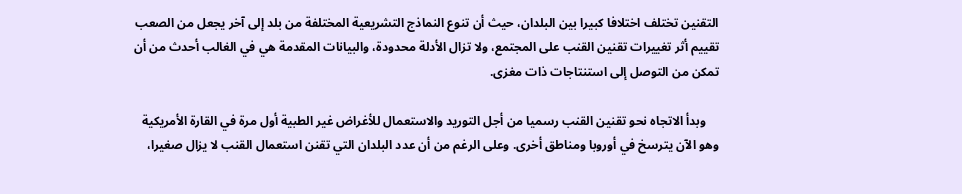التقنين تختلف اختلافا كبيرا بين البلدان، حيث أن تنوع النماذج التشريعية المختلفة من بلد إلى آخر يجعل من الصعب تقييم أثر تغييرات تقنين القنب على المجتمع، ولا تزال الأدلة محدودة، والبيانات المقدمة هي في الغالب أحدث من أن تمكن من التوصل إلى استنتاجات ذات مغزى.

    وبدأ الاتجاه نحو تقنين القنب رسميا من أجل التوريد والاستعمال للأغراض غير الطبية أول مرة في القارة الأمريكية وهو الآن يترسخ في أوروبا ومناطق أخرى. وعلى الرغم من أن عدد البلدان التي تقنن استعمال القنب لا يزال صغيرا،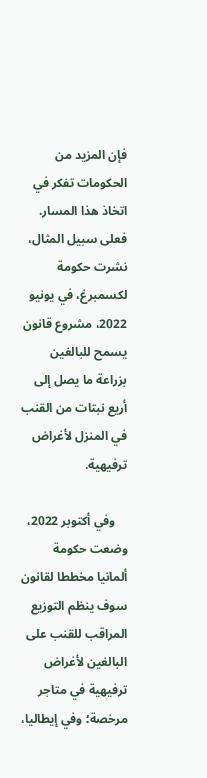فإن المزيد من الحكومات تفكر في اتخاذ هذا المسار. فعلى سبيل المثال، نشرت حكومة لكسمبرغ، في يونيو 2022، مشروع قانون يسمح للبالغين بزراعة ما يصل إلى أريع نبتات من القنب في المنزل لأغراض ترفيهية.

    وفي أكتوبر 2022، وضعت حكومة ألمانيا مخططا لقانون سوف ينظم التوزيع المراقب للقنب على البالغين لأغراض ترفيهية في متاجر مرخصة؛ وفي إيطاليا،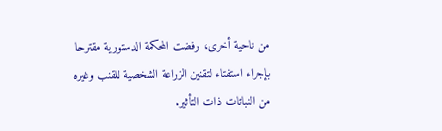من ناحية أخرى، رفضت المحكمة الدستورية مقترحا بإجراء استفتاء لتقنين الزراعة الشخصية للقنب وغيره من النباتات ذات التأثير.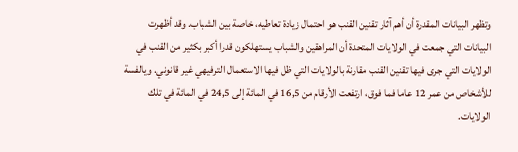وتظهر البيانات المقدرة أن أهم آثار تقنين القنب هو احتمال زيادة تعاطيه، خاصة بين الشباب. وقد أظهرت البيانات التي جمعت في الولايات المتحدة أن المراهقين والشباب يستهلكون قدرا أكبر بكثير من القنب في الولايات التي جرى فيها تقنين القنب مقارنة بالولايات التي ظل فيها الاستعمال الترفيهي غير قانوني. ويالفسة للأشخاص من عمر 12 عاما فما فوق، ارتفعت الأرقام من 16,5 في المائة إلى 24,5 في المائة في تلك الولايات.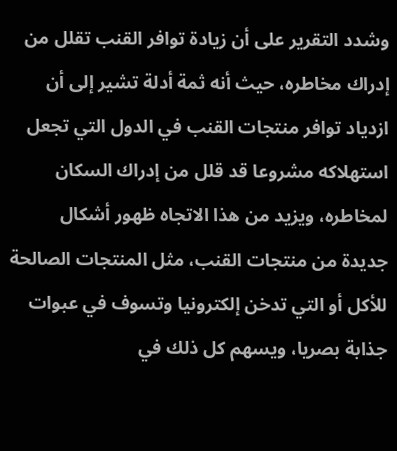وشدد التقرير على أن زيادة توافر القنب تقلل من إدراك مخاطره، حيث أنه ثمة أدلة تشير إلى أن ازدياد توافر منتجات القنب في الدول التي تجعل استهلاكه مشروعا قد قلل من إدراك السكان لمخاطره، ويزيد من هذا الاتجاه ظهور أشكال جديدة من منتجات القنب، مثل المنتجات الصالحة للأكل أو التي تدخن إلكترونيا وتسوف في عبوات جذابة بصريا، ويسهم كل ذلك في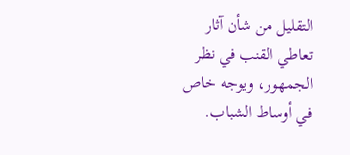التقليل من شأن آثار تعاطي القنب في نظر الجمهور، ويوجه خاص في أوساط الشباب.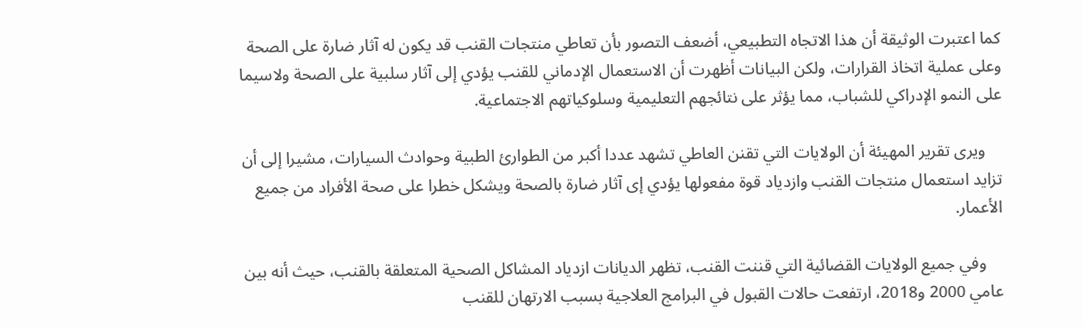كما اعتبرت الوثيقة أن هذا الاتجاه التطبيعي، أضعف التصور بأن تعاطي منتجات القنب قد يكون له آثار ضارة على الصحة وعلى عملية اتخاذ القرارات، ولكن البيانات أظهرت أن الاستعمال الإدماني للقنب يؤدي إلى آثار سلبية على الصحة ولاسيما على النمو الإدراكي للشباب، مما يؤثر على نتائجهم التعليمية وسلوكياتهم الاجتماعية.

    ويرى تقرير المهيئة أن الولايات التي تقنن العاطي تشهد عددا أكبر من الطوارئ الطبية وحوادث السيارات، مشيرا إلى أن تزايد استعمال منتجات القنب وازدياد قوة مفعولها يؤدي إى آثار ضارة بالصحة ويشكل خطرا على صحة الأفراد من جميع الأعمار.

    وفي جميع الولايات القضائية التي قننت القنب، تظهر الديانات ازدياد المشاكل الصحية المتعلقة بالقنب، حيث أنه بين عامي 2000 و2018، ارتفعت حالات القبول في البرامج العلاجية بسبب الارتهان للقنب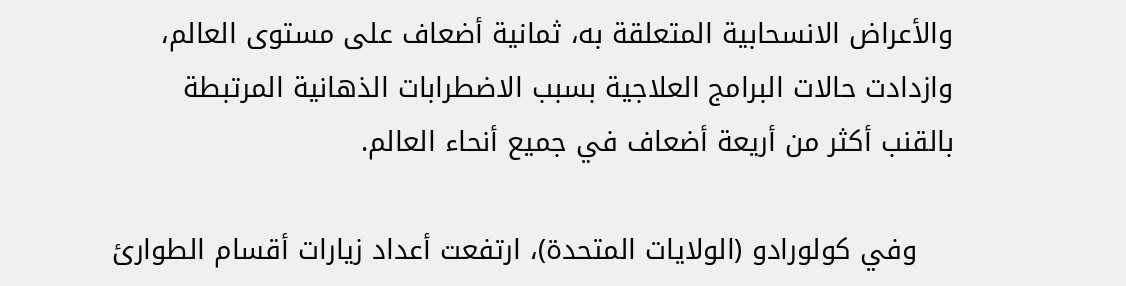والأعراض الانسحابية المتعلقة به، ثمانية أضعاف على مستوى العالم، وازدادت حالات البرامج العلاجية بسبب الاضطرابات الذهانية المرتبطة بالقنب أكثر من أريعة أضعاف في جميع أنحاء العالم.

    وفي كولورادو (الولايات المتحدة)، ارتفعت أعداد زيارات أقسام الطوارئ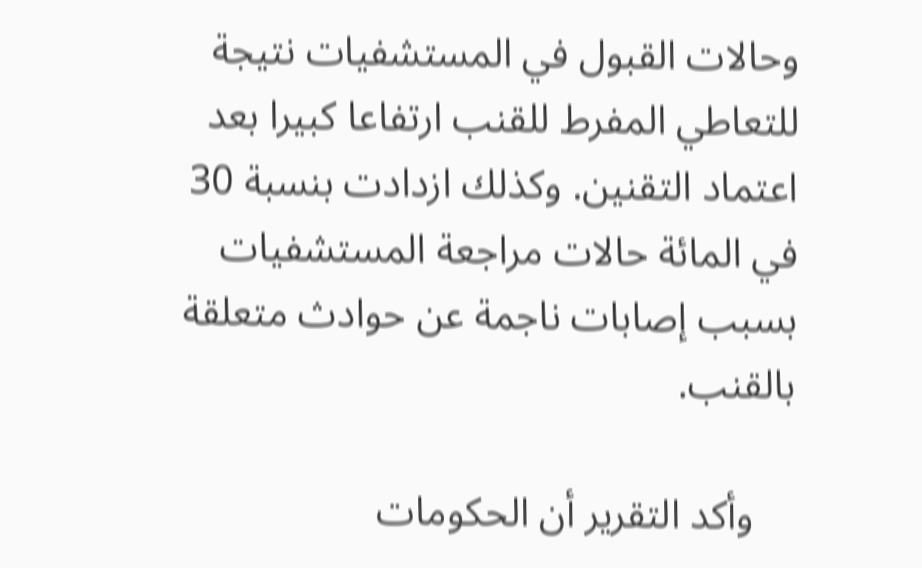وحالات القبول في المستشفيات نتيجة للتعاطي المفرط للقنب ارتفاعا كبيرا بعد اعتماد التقنين. وكذلك ازدادت بنسبة 30 في المائة حالات مراجعة المستشفيات بسبب إصابات ناجمة عن حوادث متعلقة بالقنب.

    وأكد التقرير أن الحكومات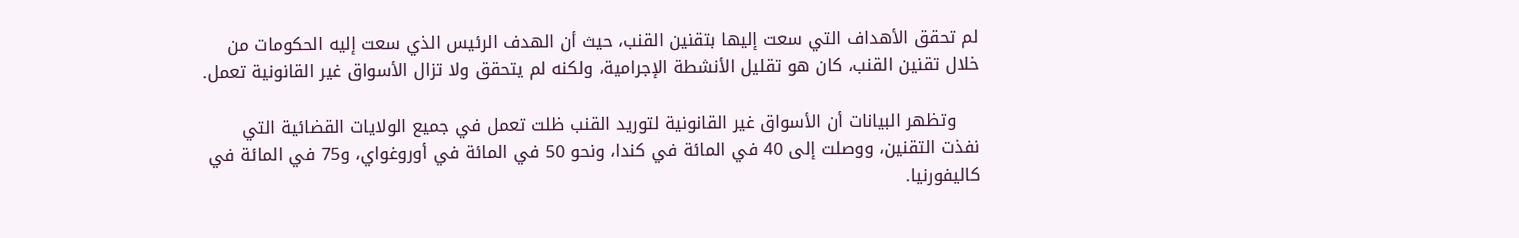لم تحقق الأهداف التي سعت إليها بتقنين القنب، حيث أن الهدف الرئيس الذي سعت إليه الحكومات من خلال تقنين القنب، كان هو تقليل الأنشطة الإجرامية، ولكنه لم يتحقق ولا تزال الأسواق غير القانونية تعمل.

    وتظهر البيانات أن الأسواق غير القانونية لتوريد القنب ظلت تعمل في جميع الولايات القضائية التي نفذت التقنين، ووصلت إلى 40 في المائة في كندا، ونحو 50 في المائة في أوروغواي، و75 في المائة في كاليفورنيا.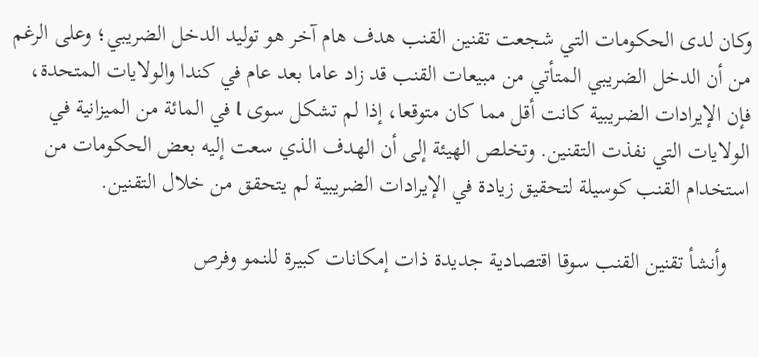وكان لدى الحكومات التي شجعت تقنين القنب هدف هام آخر هو توليد الدخل الضريبي؛ وعلى الرغم من أن الدخل الضريبي المتأتي من مبيعات القنب قد زاد عاما بعد عام في كندا والولايات المتحدة، فإن الإيرادات الضريبية كانت أقل مما كان متوقعا، إذا لم تشكل سوى l في المائة من الميزانية في الولايات التي نفذت التقنين. وتخلص الهيئة إلى أن الهدف الذي سعت إليه بعض الحكومات من استخدام القنب كوسيلة لتحقيق زيادة في الإيرادات الضريبية لم يتحقق من خلال التقنين.

    وأنشأ تقنين القنب سوقا اقتصادية جديدة ذات إمكانات كبيرة للنمو وفرص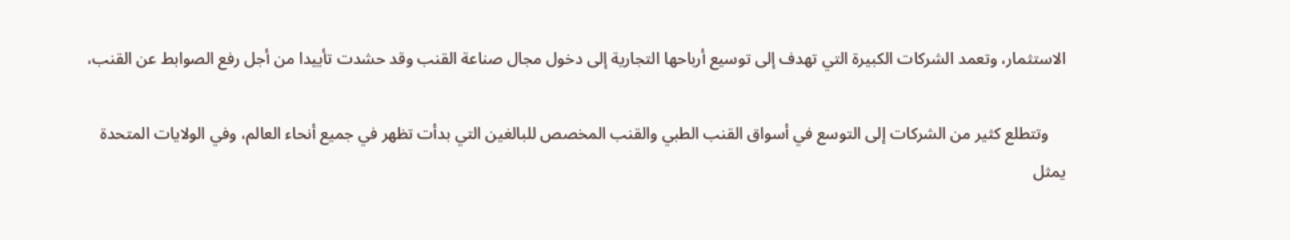الاستثمار، وتعمد الشركات الكبيرة التي تهدف إلى توسيع أرباحها التجارية إلى دخول مجال صناعة القنب وقد حشدت تأييدا من أجل رفع الصوابط عن القنب،

    وتتطلع كثير من الشركات إلى التوسع في أسواق القنب الطبي والقنب المخصص للبالغين التي بدأت تظهر في جميع أنحاء العالم، وفي الولايات المتحدة يمثل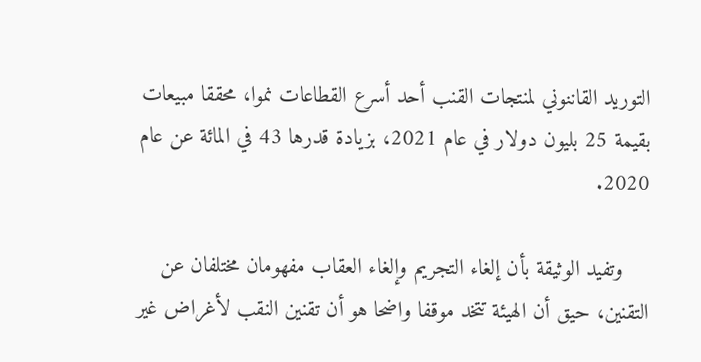التوريد القاننوني لمنتجات القنب أحد أسرع القطاعات نموا، محققا مبيعات بقيمة 25 بليون دولار في عام 2021، بزيادة قدرها 43 في المائة عن عام 2020.

    وتفيد الوثيقة بأن إلغاء التجريم وإلغاء العقاب مفهومان مختلفان عن التقنين، حيق أن الهيئة تتخد موقفا واضحا هو أن تقنين النقب لأغراض غير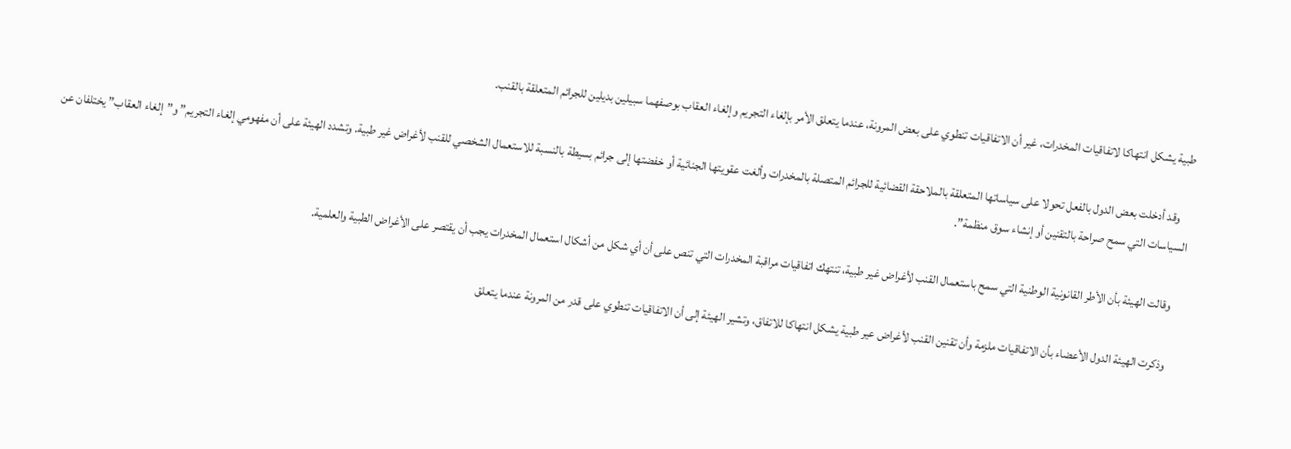طبية يشكل انتهاكا لاتفاقيات المخدرات، غير أن الاتفاقيات تنطوي على بعض المرونة، عندما يتعلق الأمر بإلغاء التجريم وإلغاء العقاب بوصفهما سبيلين بديلين للجرائم المتعلقة بالقنب.

    وقد أدخلت بعض الدول بالفعل تحولا على سياساتها المتعلقة بالملاحقة القضائية للجرائم المتصلة بالمخدرات وألغت عقويتها الجنائية أو خفضتها إلى جرائم بسيطة بالنسبة للاستعمال الشخصي للقنب لأغراض غير طبية. وتشدد الهيئة على أن مفهومي إلغاء التجريم” و”إلغاء العقاب” يختلفان عن السياسات التي سمح صراحة بالتقنين أو إنشاء سوق منظمة”.

    وقالت الهيئة بأن الأطر القانونية الوطنية التي سمح باستعمال القنب لأغراض غير طبية، تنتهك اتفاقيات مراقبة المخدرات التي تنص على أن أي شكل من أشكال استعمال المخدرات يجب أن يقتصر على الأغراض الطبية والعلمية.

    وذكرت الهيئة الدول الأعضاء بأن الاتفاقيات ملزمة وأن تقنين القنب لأغراض عير طبية يشكل انتهاكا للاتفاق، وتشير الهيئة إلى أن الاتفاقيات تنطوي على قدر من المرونة عندما يتعلق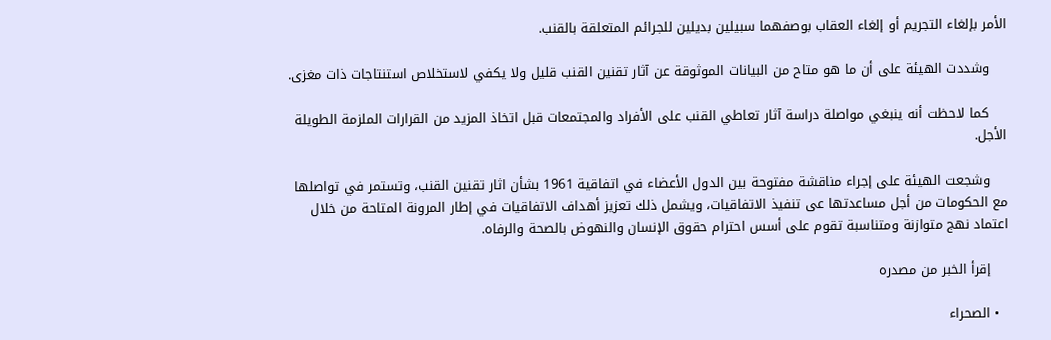الأمر بإلغاء التجريم أو إلغاء العقاب بوصفهما سبيلين بديلين للجرائم المتعلقة بالقنب.

    وشددت الهيئة على أن ما هو متاح من البيانات الموثوقة عن آثار تقنين القنب قليل ولا يكفي لاستخلاص استنتاجات ذات مغزى.

    كما لاحظت أنه ينبغي مواصلة دراسة آثار تعاطي القنب على الأفراد والمجتمعات قبل اتخاذ المزيد من القرارات الملزمة الطويلة الأجل.

    وشجعت الهيئة على إجراء مناقشة مفتوحة بين الدول الأعضاء في اتفاقية 1961 بشأن اثار تقنين القنب، وتستمر في تواصلها مع الحكومات من أجل مساعدتها عى تنفيذ الاتفاقيات، ويشمل ذلك تعزيز أهداف الاتفاقيات في إطار المرونة المتاحة من خلال اعتماد نهج متوازنة ومتناسبة تقوم على أسس احترام حقوق الإنسان والنهوض بالصحة والرفاه.

    إقرأ الخبر من مصدره

  • الصحراء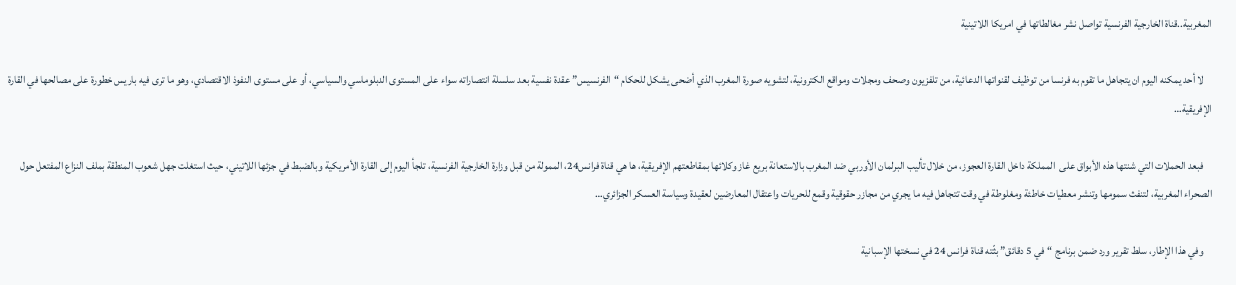المغربية..قناة الخارجية الفرنسية تواصل نشر مغالطاتها في امريكا اللاتينية

    لا أحد يمكنه اليوم ان يتجاهل ما تقوم به فرنسا من توظيف لقنواتها الدعائية، من تلفزيون وصحف ومجلات ومواقع الكترونية، لتشويه صورة المغرب الذي أضحى يشكل للحكام “الفرنسيس” عقدة نفسية بعد سلسلة انتصاراته سواء على المستوى الدبلوماسي والسياسي، أو على مستوى النفوذ الاقتصادي، وهو ما ترى فيه باريس خطورة على مصالحها في القارة الإفريقية…

    فبعد الحملات التي شنتها هذه الأبواق على  المملكة داخل القارة العجوز، من خلال تأليب البرلمان الأوربي ضد المغرب بالاستعانة بريع غاز وكلائها بمقاطعتهم الإفريقية، ها هي قناة فرانس24، الممولة من قبل وزارة الخارجية الفرنسية، تلجأ اليوم إلى القارة الأمريكية وبالضبط في جزئها اللاتيني، حيث استغلت جهل شعوب المنطقة بملف النزاع المفتعل حول الصحراء المغربية، لتنفث سمومها وتنشر معطيات خاطئة ومغلوطة في وقت تتجاهل فيه ما يجري من مجازر حقوقية وقمع للحريات واعتقال المعارضين لعقيدة وسياسة العسكر الجزائري…

    وفي هذا الإطار، سلط تقرير ورد ضمن برنامج “في 5 دقائق” بثّته قناة فرانس 24 في نسختها الإسبانية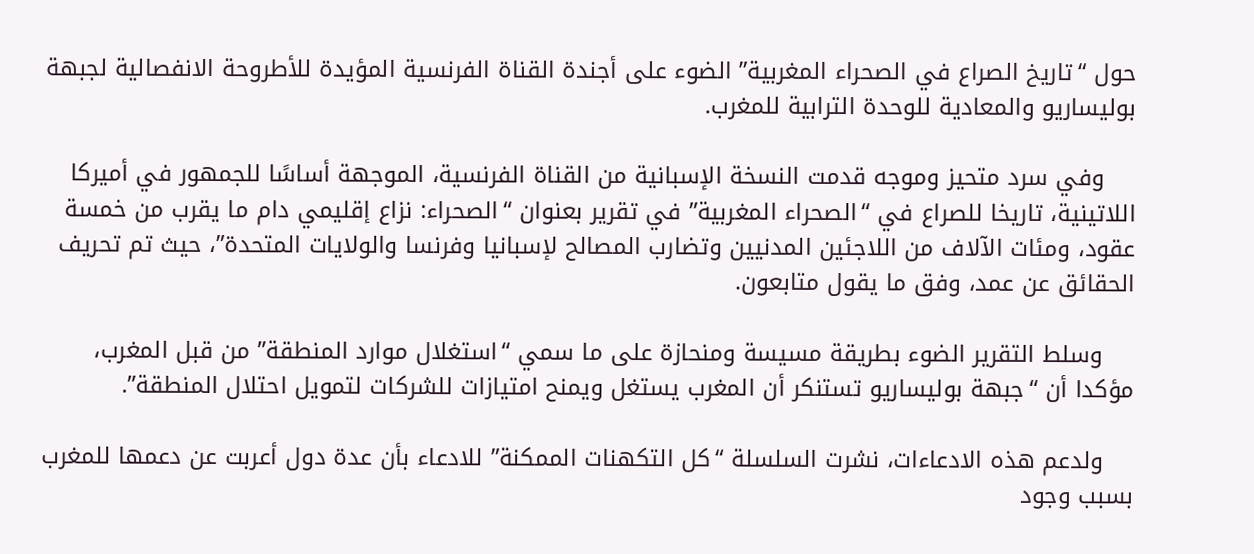حول “تاريخ الصراع في الصحراء المغربية” الضوء على أجندة القناة الفرنسية المؤيدة للأطروحة الانفصالية لجبهة بوليساريو والمعادية للوحدة الترابية للمغرب.

    وفي سرد متحيز وموجه قدمت النسخة الإسبانية من القناة الفرنسية، الموجهة أساسًا للجمهور في أميركا اللاتينية، تاريخا للصراع في “الصحراء المغربية” في تقرير بعنوان “الصحراء: نزاع إقليمي دام ما يقرب من خمسة عقود، ومئات الآلاف من اللاجئين المدنيين وتضارب المصالح لإسبانيا وفرنسا والولايات المتحدة”، حيث تم تحريف الحقائق عن عمد، وفق ما يقول متابعون.

    وسلط التقرير الضوء بطريقة مسيسة ومنحازة على ما سمي “استغلال موارد المنطقة” من قبل المغرب، مؤكدا أن “جبهة بوليساريو تستنكر أن المغرب يستغل ويمنح امتيازات للشركات لتمويل احتلال المنطقة”.

    ولدعم هذه الادعاءات، نشرت السلسلة “كل التكهنات الممكنة” للادعاء بأن عدة دول أعربت عن دعمها للمغرب بسبب وجود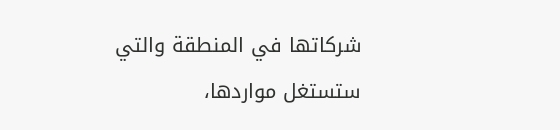شركاتها في المنطقة والتي ستستغل مواردها،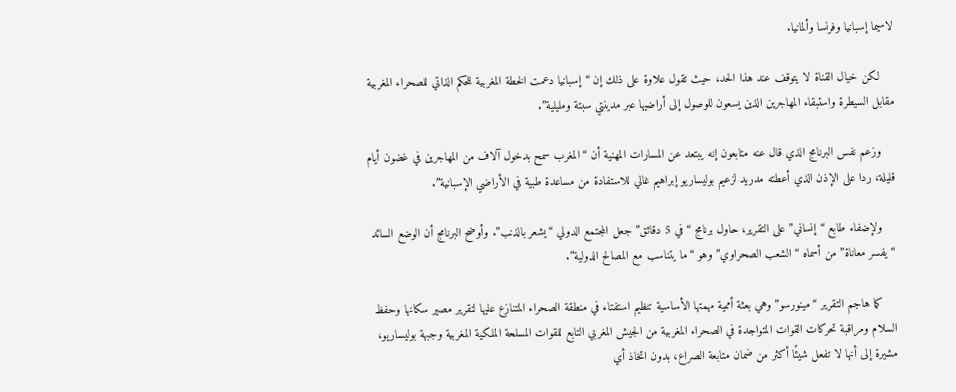لاسيما إسبانيا وفرنسا وألمانيا.

    لكن خيال القناة لا يتوقف عند هذا الحد، حيث تقول علاوة على ذلك إن “إسبانيا دعمت الخطة المغربية للحكم الذاتي للصحراء المغربية مقابل السيطرة واستبقاء المهاجرين الذين يسعون للوصول إلى أراضيها عبر مدينتي سبتة ومليلية”.

    وزعم نفس البرنامج الذي قال عنه متابعون إنه يبتعد عن المسارات المهنية أن “المغرب سمح بدخول آلاف من المهاجرين في غضون أيام قليلة، ردا على الإذن الذي أعطته مدريد لزعيم بوليساريو إبراهيم غالي للاستفادة من مساعدة طبية في الأراضي الإسبانية”.

    ولإضفاء طابع “إنساني” على التقرير، حاول برنامج “في 5 دقائق” جعل المجتمع الدولي “يشعر بالذنب”. وأوضح البرنامج أن الوضع السائد “يفسر معاناة” من أسماه “الشعب الصحراوي” وهو “ما يتناسب مع المصالح الدولية”.

    كما هاجم التقرير “مينورسو” وهي بعثة أممية مهمتها الأساسية تنظيم استفتاء في منطقة الصحراء المتنازع عليها لتقرير مصير سكانها وحفظ السلام ومراقبة تحركات القوات المتواجدة في الصحراء المغربية من الجيش المغربي التابع للقوات المسلحة الملكية المغربية وجبهة بوليساريو، مشيرة إلى أنها لا تفعل شيئًا أكثر من ضمان متابعة الصراع، بدون اتخاذ أي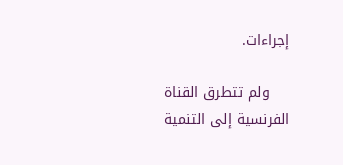إجراءات.

    ولم تتطرق القناة الفرنسية إلى التنمية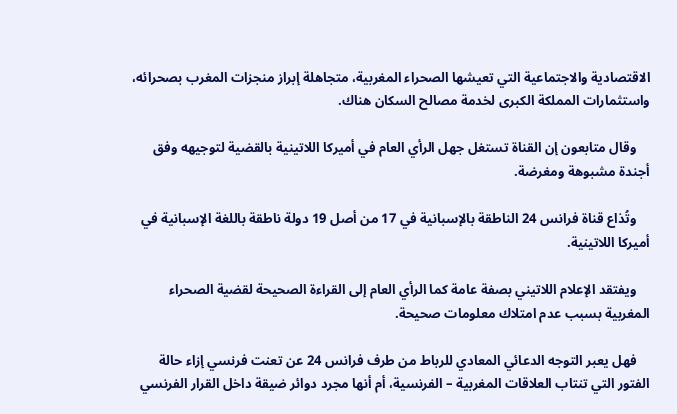الاقتصادية والاجتماعية التي تعيشها الصحراء المغربية، متجاهلة إبراز منجزات المغرب بصحرائه، واستثمارات المملكة الكبرى لخدمة مصالح السكان هناك.

    وقال متابعون إن القناة تستغل جهل الرأي العام في أميركا اللاتينية بالقضية لتوجيهه وفق أجندة مشبوهة ومغرضة.

    وتُذاع قناة فرانس 24 الناطقة بالإسبانية في 17 من أصل 19 دولة ناطقة باللغة الإسبانية في أميركا اللاتينية.

    ويفتقد الإعلام اللاتيني بصفة عامة كما الرأي العام إلى القراءة الصحيحة لقضية الصحراء المغربية بسبب عدم امتلاك معلومات صحيحة.

    فهل يعبر التوجه الدعائي المعادي للرباط من طرف فرانس 24 عن تعنت فرنسي إزاء حالة الفتور التي تنتاب العلاقات المغربية – الفرنسية، أم أنها مجرد دوائر ضيقة داخل القرار الفرنسي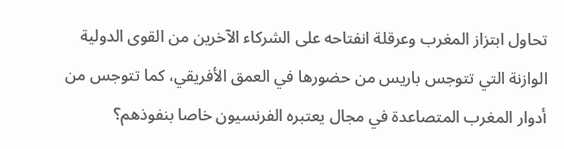تحاول ابتزاز المغرب وعرقلة انفتاحه على الشركاء الآخرين من القوى الدولية الوازنة التي تتوجس باريس من حضورها في العمق الأفريقي، كما تتوجس من أدوار المغرب المتصاعدة في مجال يعتبره الفرنسيون خاصا بنفوذهم؟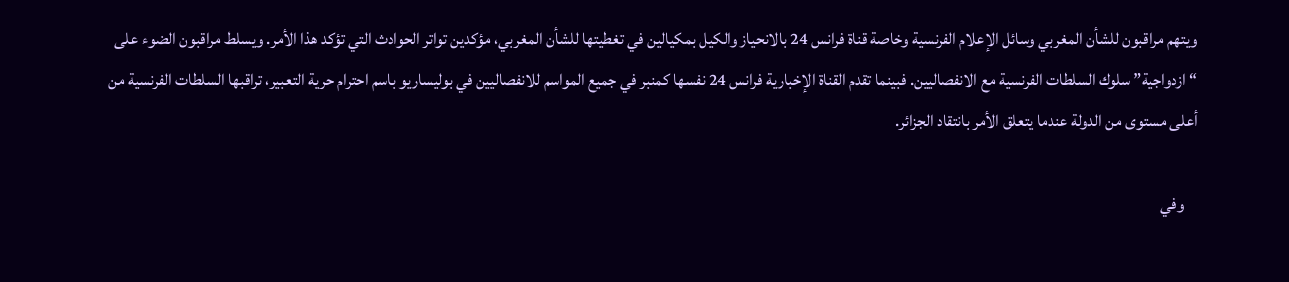ويتهم مراقبون للشأن المغربي وسائل الإعلام الفرنسية وخاصة قناة فرانس 24 بالانحياز والكيل بمكيالين في تغطيتها للشأن المغربي، مؤكدين تواتر الحوادث التي تؤكد هذا الأمر. ويسلط مراقبون الضوء على “ازدواجية” سلوك السلطات الفرنسية مع الانفصاليين. فبينما تقدم القناة الإخبارية فرانس 24 نفسها كمنبر في جميع المواسم للانفصاليين في بوليساريو باسم احترام حرية التعبير، تراقبها السلطات الفرنسية من أعلى مستوى من الدولة عندما يتعلق الأمر بانتقاد الجزائر.

    وفي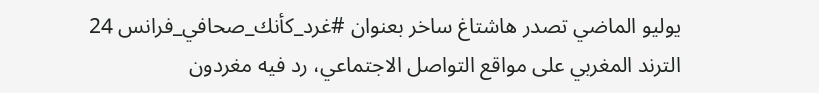يوليو الماضي تصدر هاشتاغ ساخر بعنوان #غرد_كأنك_صحافي_فرانس 24 الترند المغربي على مواقع التواصل الاجتماعي، رد فيه مغردون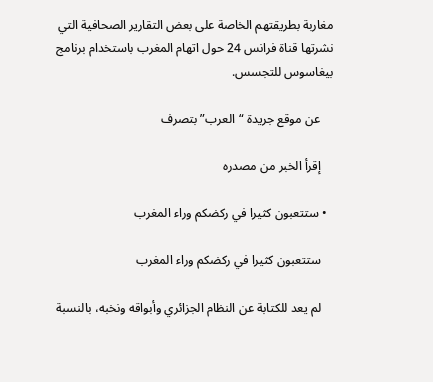مغاربة بطريقتهم الخاصة على بعض التقارير الصحافية التي نشرتها قناة فرانس 24 حول اتهام المغرب باستخدام برنامج بيغاسوس للتجسس.

    عن موقع جريدة “العرب” بتصرف

    إقرأ الخبر من مصدره

  • ستتعبون كثيرا في ركضكم وراء المغرب

    ستتعبون كثيرا في ركضكم وراء المغرب

    لم يعد للكتابة عن النظام الجزائري وأبواقه ونخبه، بالنسبة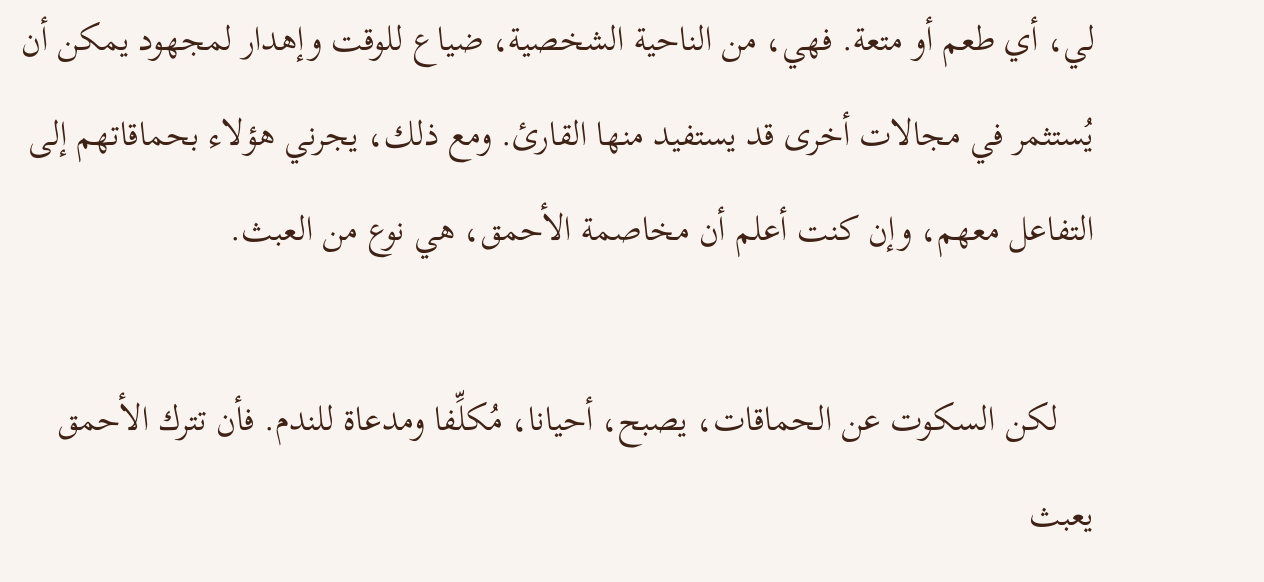لي، أي طعم أو متعة. فهي، من الناحية الشخصية، ضياع للوقت وإهدار لمجهود يمكن أن يُستثمر في مجالات أخرى قد يستفيد منها القارئ. ومع ذلك، يجرني هؤلاء بحماقاتهم إلى التفاعل معهم، وإن كنت أعلم أن مخاصمة الأحمق، هي نوع من العبث.

    لكن السكوت عن الحماقات، يصبح، أحيانا، مُكلِّفا ومدعاة للندم. فأن تترك الأحمق يعبث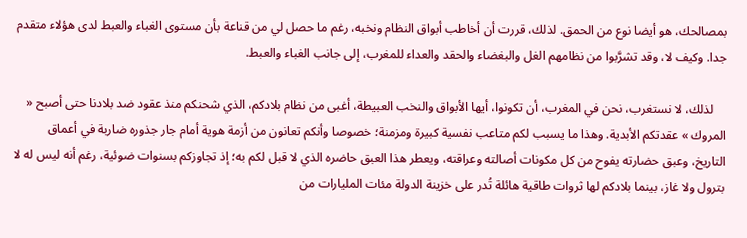بمصالحك، هو أيضا نوع من الحمق. لذلك، قررت أن أخاطب أبواق النظام ونخبه، رغم ما حصل لي من قناعة بأن مستوى الغباء والعبط لدى هؤلاء متقدم جدا. وكيف لا، وقد تشرَّبوا من نظامهم الغل والبغضاء والحقد والعداء للمغرب، إلى جانب الغباء والعبط.

    لذلك، لا نستغرب، نحن في المغرب، أن تكونوا، أيها الأبواق والنخب العبيطة، أغبى من نظام بلادكم، الذي شحنكم منذ عقود ضد بلادنا حتى أصبح « المروك » عقدتكم الأبدية. وهذا ما يسبب لكم متاعب نفسية كبيرة ومزمنة؛ خصوصا وأنكم تعانون من أزمة هوية أمام جار جذوره ضاربة في أعماق التاريخ، وعبق حضارته يفوح من كل مكونات أصالته وعراقته، ويعطر هذا العبق حاضره الذي لا قبل لكم به؛ إذ تجاوزكم بسنوات ضوئية، رغم أنه ليس له لا بترول ولا غاز، بينما بلادكم لها ثروات طاقية هائلة تُدر على خزينة الدولة مئات المليارات من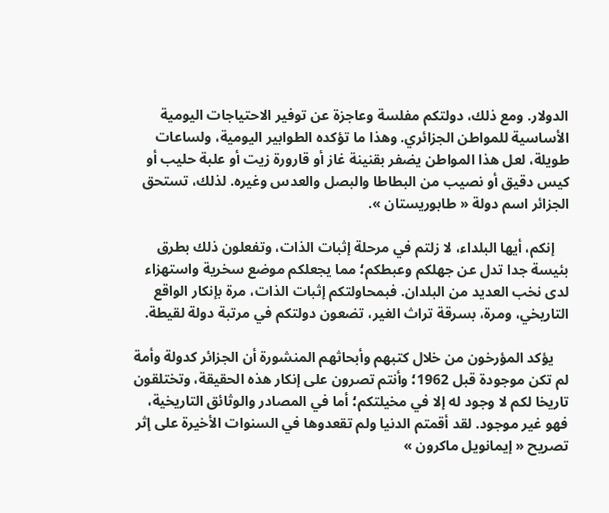الدولار. ومع ذلك، دولتكم مفلسة وعاجزة عن توفير الاحتياجات اليومية الأساسية للمواطن الجزائري. وهذا ما تؤكده الطوابير اليومية، ولساعات طويلة، لعل هذا المواطن يضفر بقنينة غاز أو قارورة زيت أو علبة حليب أو كيس دقيق أو نصيب من البطاطا والبصل والعدس وغيره. لذلك، تستحق الجزائر اسم دولة « طابوريستان ».

    إنكم، أيها البلداء، لا زلتم في مرحلة إثبات الذات، وتفعلون ذلك بطرق بئيسة جدا تدل عن جهلكم وعبطكم؛ مما يجعلكم موضع سخرية واستهزاء لدى نخب العديد من البلدان. فبمحاولتكم إثبات الذات، مرة بإنكار الواقع التاريخي، ومرة، بسرقة تراث الغير، تضعون دولتكم في مرتبة دولة لقيطة.

    يؤكد المؤرخون من خلال كتبهم وأبحاثهم المنشورة أن الجزائر كدولة وأمة لم تكن موجودة قبل 1962؛ وأنتم تصرون على إنكار هذه الحقيقة، وتختلقون تاريخا لكم لا وجود له إلا في مخيلتكم؛ أما في المصادر والوثائق التاريخية، فهو غير موجود. لقد أقمتم الدنيا ولم تقعدوها في السنوات الأخيرة على إثر تصريح « إيمانويل ماكرون »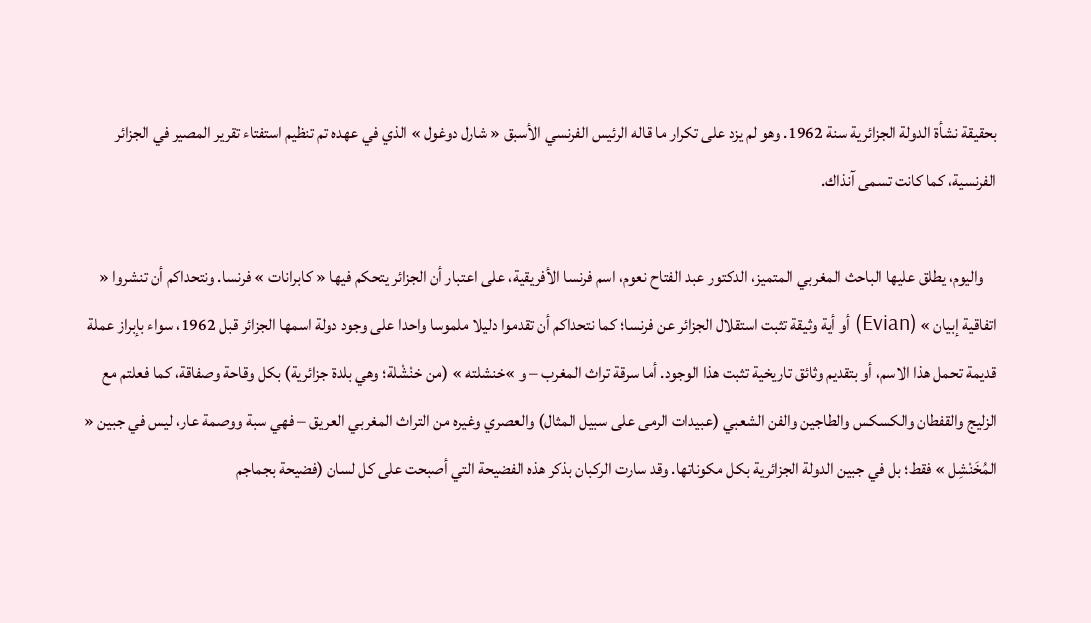بحقيقة نشأة الدولة الجزائرية سنة 1962. وهو لم يزد على تكرار ما قاله الرئيس الفرنسي الأسبق « شارل دوغول » الذي في عهده تم تنظيم استفتاء تقرير المصير في الجزائر الفرنسية، كما كانت تسمى آنذاك.

    واليوم، يطلق عليها الباحث المغربي المتميز، الدكتور عبد الفتاح نعوم، اسم فرنسا الأفريقية، على اعتبار أن الجزائر يتحكم فيها « كابرانات » فرنسا. ونتحداكم أن تنشروا « اتفاقية إبيان » (Evian) أو أية وثيقة تثبت استقلال الجزائر عن فرنسا؛ كما نتحداكم أن تقدموا دليلا ملموسا واحدا على وجود دولة اسمها الجزائر قبل 1962، سواء بإبراز عملة قديمة تحمل هذا الاسم، أو بتقديم وثائق تاريخية تثبت هذا الوجود. أما سرقة تراث المغرب – و »خنشلته » (من خنْشْلة؛ وهي بلدة جزائرية) بكل وقاحة وصفاقة، كما فعلتم مع الزليج والقفطان والكسكس والطاجين والفن الشعبي (عبيدات الرمى على سبيل المثال) والعصري وغيره من التراث المغربي العريق – فهي سبة ووصمة عار، ليس في جبين « المُخَنْشِل » فقط؛ بل في جبين الدولة الجزائرية بكل مكوناتها. وقد سارت الركبان بذكر هذه الفضيحة التي أصبحت على كل لسان (فضيحة بجماجم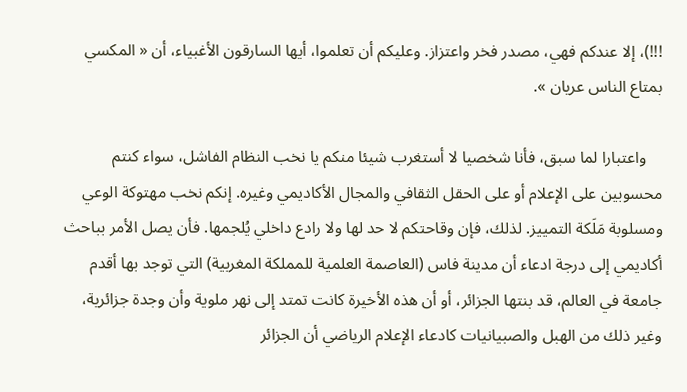!!!)، إلا عندكم فهي، مصدر فخر واعتزاز. وعليكم أن تعلموا، أيها السارقون الأغبياء، أن « المكسي بمتاع الناس عريان ».

    واعتبارا لما سبق، فأنا شخصيا لا أستغرب شيئا منكم يا نخب النظام الفاشل، سواء كنتم محسوبين على الإعلام أو على الحقل الثقافي والمجال الأكاديمي وغيره. إنكم نخب مهتوكة الوعي ومسلوبة مَلَكة التمييز. لذلك، فإن وقاحتكم لا حد لها ولا رادع داخلي يُلجمها. فأن يصل الأمر بباحث أكاديمي إلى درجة ادعاء أن مدينة فاس (العاصمة العلمية للمملكة المغربية) التي توجد بها أقدم جامعة في العالم، قد بنتها الجزائر، أو أن هذه الأخيرة كانت تمتد إلى نهر ملوية وأن وجدة جزائرية، وغير ذلك من الهبل والصبيانيات كادعاء الإعلام الرياضي أن الجزائر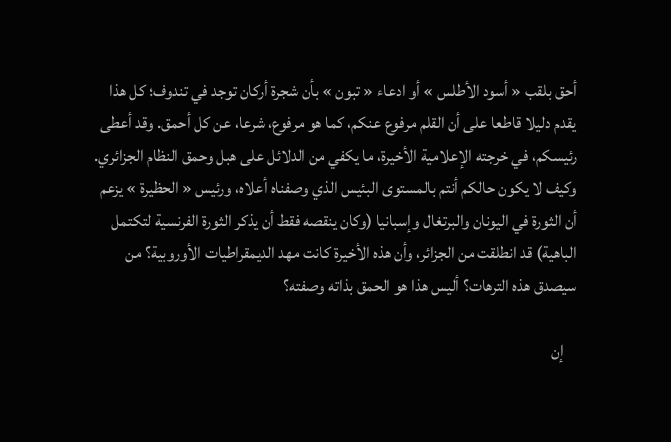أحق بلقب « أسود الأطلس » أو ادعاء « تبون » بأن شجرة أركان توجد في تندوف؛ كل هذا يقدم دليلا قاطعا على أن القلم مرفوع عنكم، كما هو مرفوع، شرعا، عن كل أحمق. وقد أعطى رئيسكم، في خرجته الإعلامية الأخيرة، ما يكفي من الدلائل على هبل وحمق النظام الجزائري. وكيف لا يكون حالكم أنتم بالمستوى البئيس الذي وصفناه أعلاه، ورئيس « الحظيرة » يزعم أن الثورة في اليونان والبرتغال وإسبانيا (وكان ينقصه فقط أن يذكر الثورة الفرنسية لتكتمل الباهية) قد انطلقت من الجزائر، وأن هذه الأخيرة كانت مهد الديمقراطيات الأوروبية؟ من سيصدق هذه الترهات؟ أليس هذا هو الحمق بذاته وصفته؟

    إن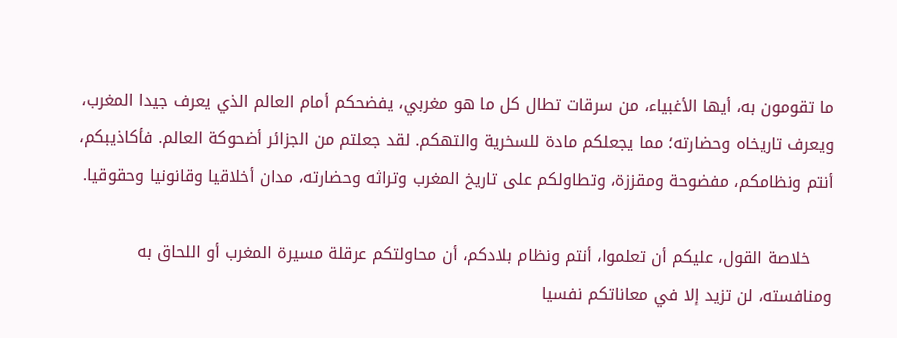ما تقومون به، أيها الأغبياء، من سرقات تطال كل ما هو مغربي، يفضحكم أمام العالم الذي يعرف جيدا المغرب، ويعرف تاريخاه وحضارته؛ مما يجعلكم مادة للسخرية والتهكم. لقد جعلتم من الجزائر أضحوكة العالم. فأكاذيبكم، أنتم ونظامكم، مفضوحة ومقززة، وتطاولكم على تاريخ المغرب وتراثه وحضارته، مدان أخلاقيا وقانونيا وحقوقيا.

    خلاصة القول، عليكم أن تعلموا، أنتم ونظام بلادكم، أن محاولتكم عرقلة مسيرة المغرب أو اللحاق به ومنافسته، لن تزيد إلا في معاناتكم نفسيا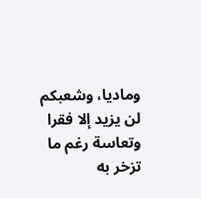وماديا، وشعبكم لن يزيد إلا فقرا وتعاسة رغم ما تزخر به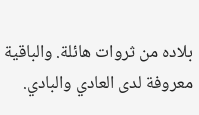بلاده من ثروات هائلة. والباقية معروفة لدى العادي والبادي.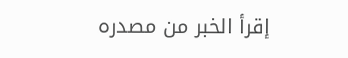إقرأ الخبر من مصدره